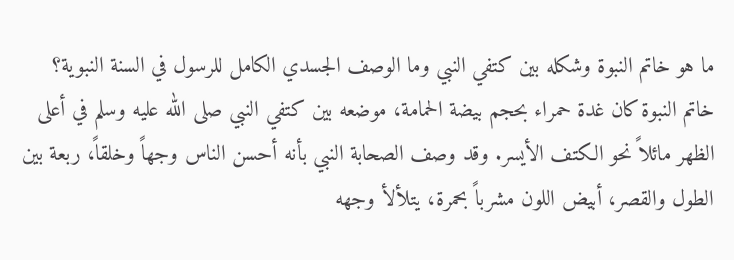ما هو خاتم النبوة وشكله بين كتفي النبي وما الوصف الجسدي الكامل للرسول في السنة النبوية؟
خاتم النبوة كان غدة حمراء بحجم بيضة الحمامة، موضعه بين كتفي النبي صلى الله عليه وسلم في أعلى الظهر مائلاً نحو الكتف الأيسر. وقد وصف الصحابة النبي بأنه أحسن الناس وجهاً وخلقاً، ربعة بين الطول والقصر، أبيض اللون مشرباً بحمرة، يتلألأ وجهه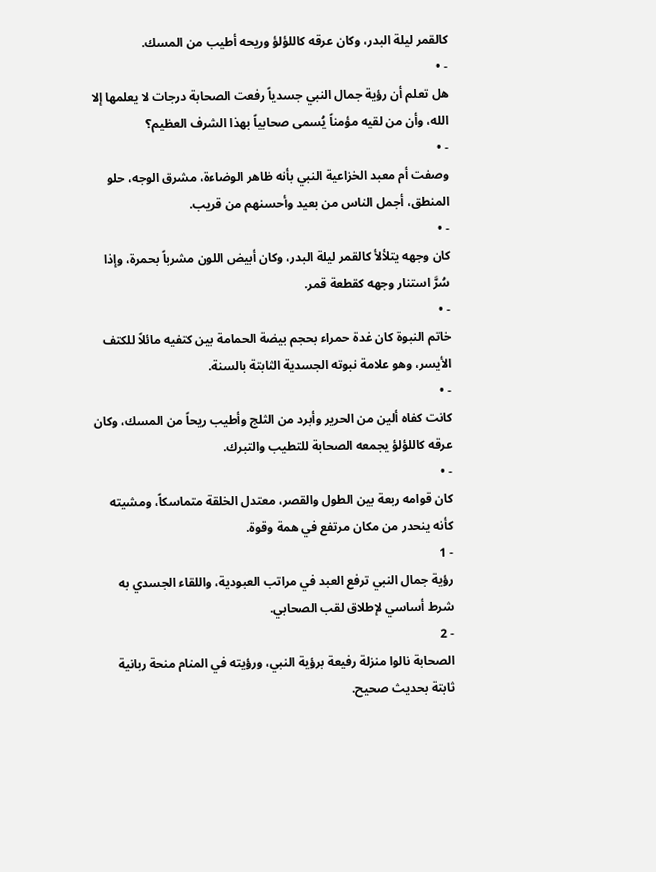كالقمر ليلة البدر، وكان عرقه كاللؤلؤ وريحه أطيب من المسك.
- •
هل تعلم أن رؤية جمال النبي جسدياً رفعت الصحابة درجات لا يعلمها إلا الله، وأن من لقيه مؤمناً يُسمى صحابياً بهذا الشرف العظيم؟
- •
وصفت أم معبد الخزاعية النبي بأنه ظاهر الوضاءة، مشرق الوجه، حلو المنطق، أجمل الناس من بعيد وأحسنهم من قريب.
- •
كان وجهه يتلألأ كالقمر ليلة البدر، وكان أبيض اللون مشرباً بحمرة، وإذا سُرَّ استنار وجهه كقطعة قمر.
- •
خاتم النبوة كان غدة حمراء بحجم بيضة الحمامة بين كتفيه مائلاً للكتف الأيسر، وهو علامة نبوته الجسدية الثابتة بالسنة.
- •
كانت كفاه ألين من الحرير وأبرد من الثلج وأطيب ريحاً من المسك، وكان عرقه كاللؤلؤ يجمعه الصحابة للتطيب والتبرك.
- •
كان قوامه ربعة بين الطول والقصر، معتدل الخلقة متماسكاً، ومشيته كأنه ينحدر من مكان مرتفع في همة وقوة.
- 1
رؤية جمال النبي ترفع العبد في مراتب العبودية، واللقاء الجسدي به شرط أساسي لإطلاق لقب الصحابي.
- 2
الصحابة نالوا منزلة رفيعة برؤية النبي، ورؤيته في المنام منحة ربانية ثابتة بحديث صحيح.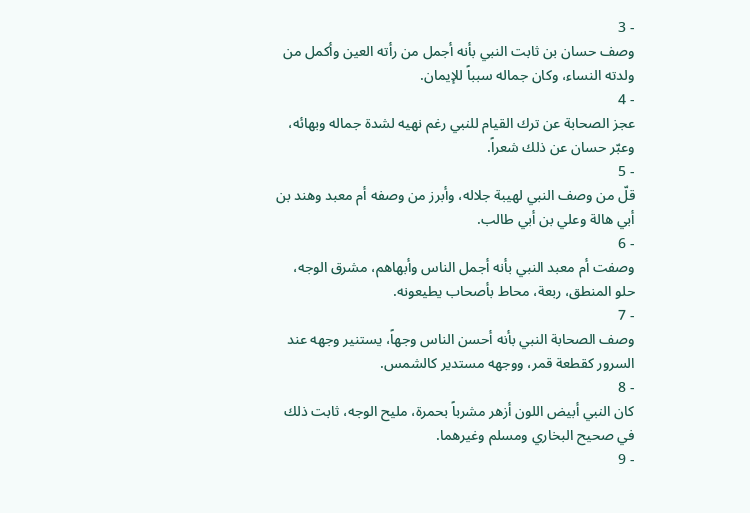- 3
وصف حسان بن ثابت النبي بأنه أجمل من رأته العين وأكمل من ولدته النساء، وكان جماله سبباً للإيمان.
- 4
عجز الصحابة عن ترك القيام للنبي رغم نهيه لشدة جماله وبهائه، وعبّر حسان عن ذلك شعراً.
- 5
قلّ من وصف النبي لهيبة جلاله، وأبرز من وصفه أم معبد وهند بن أبي هالة وعلي بن أبي طالب.
- 6
وصفت أم معبد النبي بأنه أجمل الناس وأبهاهم، مشرق الوجه، حلو المنطق، ربعة، محاط بأصحاب يطيعونه.
- 7
وصف الصحابة النبي بأنه أحسن الناس وجهاً، يستنير وجهه عند السرور كقطعة قمر، ووجهه مستدير كالشمس.
- 8
كان النبي أبيض اللون أزهر مشرباً بحمرة، مليح الوجه، ثابت ذلك في صحيح البخاري ومسلم وغيرهما.
- 9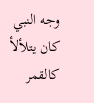وجه النبي كان يتلألأ كالقمر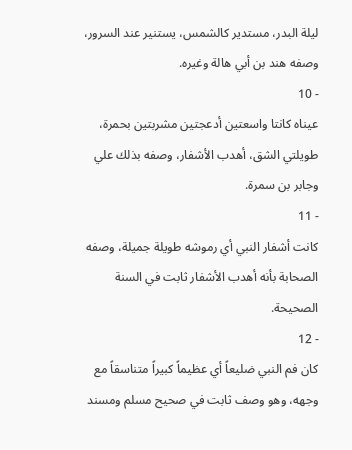ليلة البدر، مستدير كالشمس، يستنير عند السرور، وصفه هند بن أبي هالة وغيره.
- 10
عيناه كانتا واسعتين أدعجتين مشربتين بحمرة، طويلتي الشق، أهدب الأشفار، وصفه بذلك علي وجابر بن سمرة.
- 11
كانت أشفار النبي أي رموشه طويلة جميلة، وصفه الصحابة بأنه أهدب الأشفار ثابت في السنة الصحيحة.
- 12
كان فم النبي ضليعاً أي عظيماً كبيراً متناسقاً مع وجهه، وهو وصف ثابت في صحيح مسلم ومسند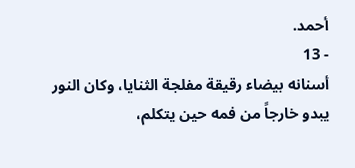أحمد.
- 13
أسنانه بيضاء رقيقة مفلجة الثنايا، وكان النور يبدو خارجاً من فمه حين يتكلم،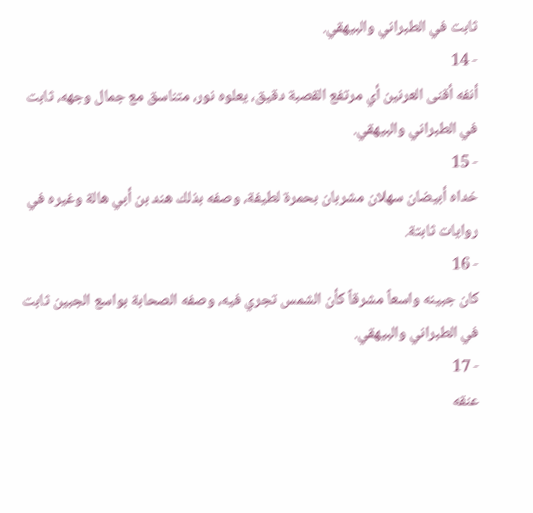ثابت في الطبراني والبيهقي.
- 14
أنفه أقنى العرنين أي مرتفع القصبة دقيق، يعلوه نور، متناسق مع جمال وجهه، ثابت في الطبراني والبيهقي.
- 15
خداه أبيضان سهلان مشربان بحمرة لطيفة، وصفه بذلك هند بن أبي هالة وغيره في روايات ثابتة.
- 16
كان جبينه واسعاً مشرقاً كأن الشمس تجري فيه، وصفه الصحابة بواسع الجبين ثابت في الطبراني والبيهقي.
- 17
عنقه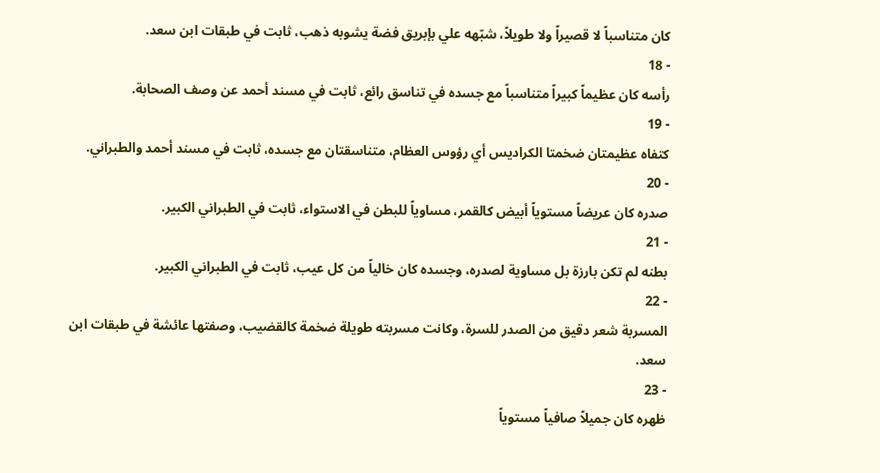كان متناسباً لا قصيراً ولا طويلاً، شبّهه علي بإبريق فضة يشوبه ذهب، ثابت في طبقات ابن سعد.
- 18
رأسه كان عظيماً كبيراً متناسباً مع جسده في تناسق رائع، ثابت في مسند أحمد عن وصف الصحابة.
- 19
كتفاه عظيمتان ضخمتا الكراديس أي رؤوس العظام، متناسقتان مع جسده، ثابت في مسند أحمد والطبراني.
- 20
صدره كان عريضاً مستوياً أبيض كالقمر، مساوياً للبطن في الاستواء، ثابت في الطبراني الكبير.
- 21
بطنه لم تكن بارزة بل مساوية لصدره، وجسده كان خالياً من كل عيب، ثابت في الطبراني الكبير.
- 22
المسربة شعر دقيق من الصدر للسرة، وكانت مسربته طويلة ضخمة كالقضيب، وصفتها عائشة في طبقات ابن سعد.
- 23
ظهره كان جميلاً صافياً مستوياً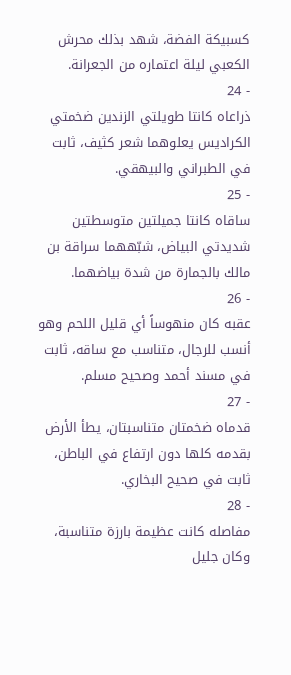كسبيكة الفضة، شهد بذلك محرش الكعبي ليلة اعتماره من الجعرانة.
- 24
ذراعاه كانتا طويلتي الزندين ضخمتي الكراديس يعلوهما شعر كثيف، ثابت في الطبراني والبيهقي.
- 25
ساقاه كانتا جميلتين متوسطتين شديدتي البياض، شبّههما سراقة بن مالك بالجمارة من شدة بياضهما.
- 26
عقبه كان منهوساً أي قليل اللحم وهو أنسب للرجال، متناسب مع ساقه، ثابت في مسند أحمد وصحيح مسلم.
- 27
قدماه ضخمتان متناسبتان، يطأ الأرض بقدمه كلها دون ارتفاع في الباطن، ثابت في صحيح البخاري.
- 28
مفاصله كانت عظيمة بارزة متناسبة، وكان جليل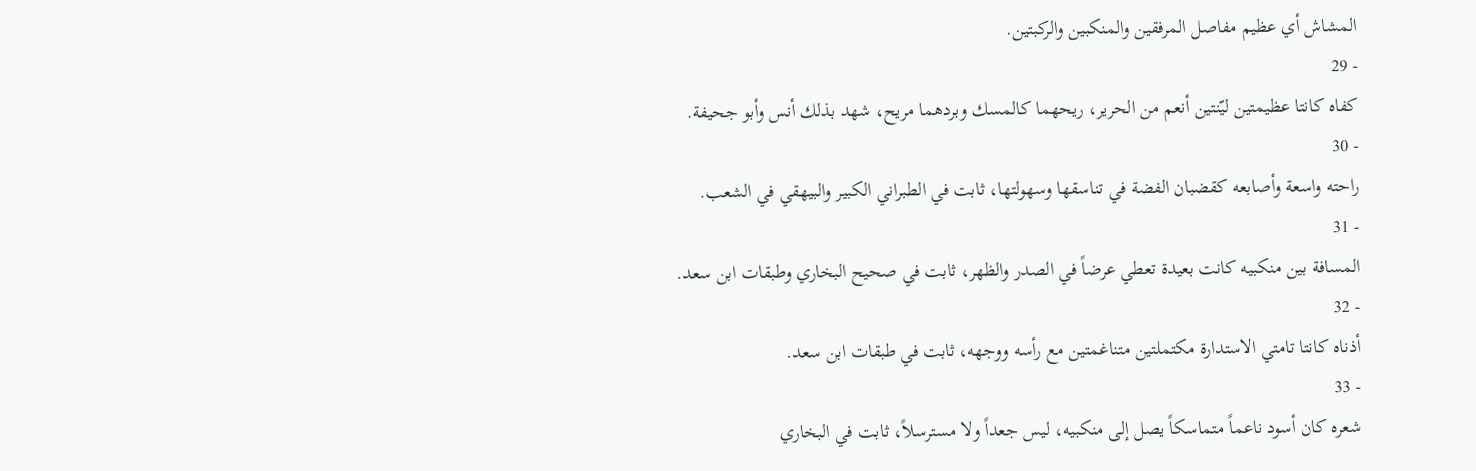المشاش أي عظيم مفاصل المرفقين والمنكبين والركبتين.
- 29
كفاه كانتا عظيمتين ليّنتين أنعم من الحرير، ريحهما كالمسك وبردهما مريح، شهد بذلك أنس وأبو جحيفة.
- 30
راحته واسعة وأصابعه كقضبان الفضة في تناسقها وسهولتها، ثابت في الطبراني الكبير والبيهقي في الشعب.
- 31
المسافة بين منكبيه كانت بعيدة تعطي عرضاً في الصدر والظهر، ثابت في صحيح البخاري وطبقات ابن سعد.
- 32
أذناه كانتا تامتي الاستدارة مكتملتين متناغمتين مع رأسه ووجهه، ثابت في طبقات ابن سعد.
- 33
شعره كان أسود ناعماً متماسكاً يصل إلى منكبيه، ليس جعداً ولا مسترسلاً، ثابت في البخاري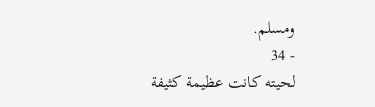ومسلم.
- 34
لحيته كانت عظيمة كثيفة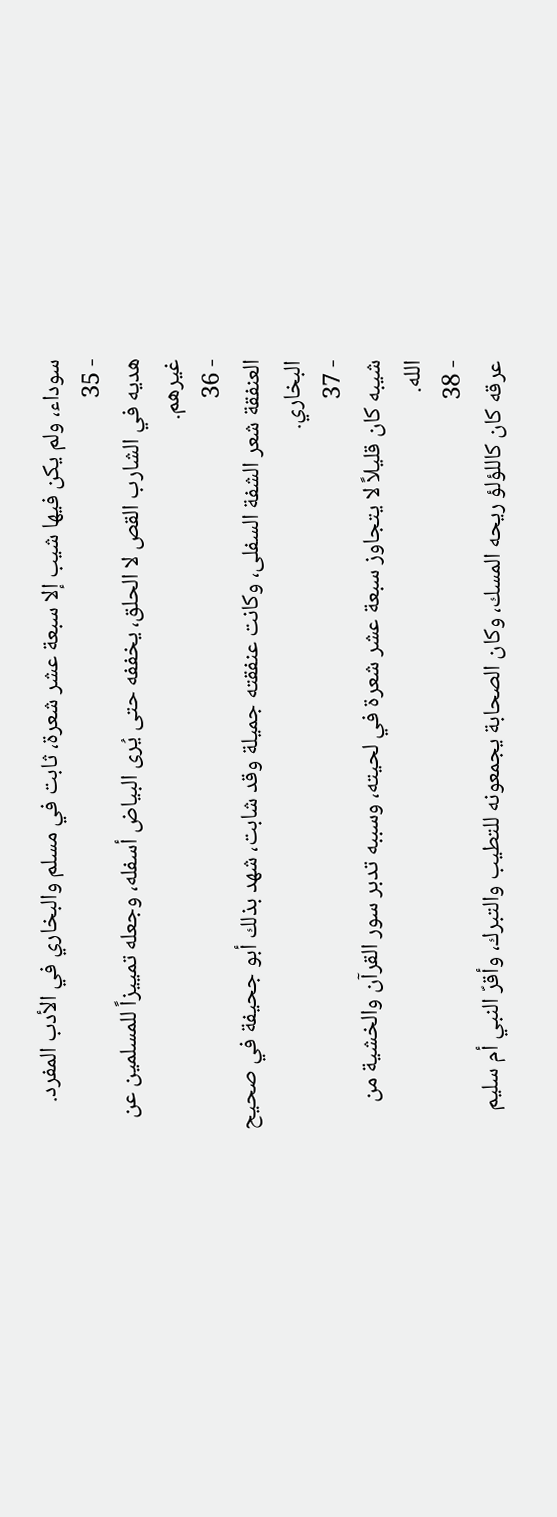سوداء، ولم يكن فيها شيب إلا سبعة عشر شعرة، ثابت في مسلم والبخاري في الأدب المفرد.
- 35
هديه في الشارب القص لا الحلق، يخففه حتى يُرى البياض أسفله، وجعله تمييزاً للمسلمين عن غيرهم.
- 36
العنفقة شعر الشفة السفلى، وكانت عنفقته جميلة وقد شابت، شهد بذلك أبو جحيفة في صحيح البخاري.
- 37
شيبه كان قليلاً لا يتجاوز سبعة عشر شعرة في لحيته، وسببه تدبر سور القرآن والخشية من الله.
- 38
عرقه كان كاللؤلؤ ريحه المسك، وكان الصحابة يجمعونه للتطيب والتبرك، وأقرّ النبي أم سليم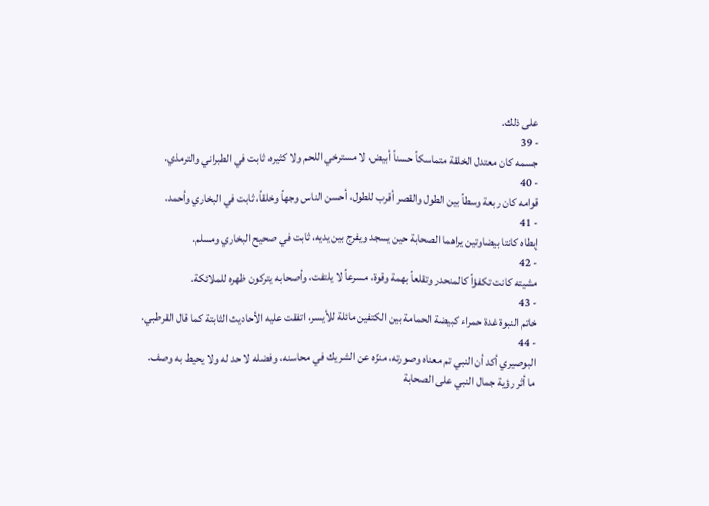على ذلك.
- 39
جسمه كان معتدل الخلقة متماسكاً حسناً أبيض، لا مسترخي اللحم ولا كثيره، ثابت في الطبراني والترمذي.
- 40
قوامه كان ربعة وسطاً بين الطول والقصر أقرب للطول، أحسن الناس وجهاً وخلقاً، ثابت في البخاري وأحمد.
- 41
إبطاه كانتا بيضاوتين يراهما الصحابة حين يسجد ويفرج بين يديه، ثابت في صحيح البخاري ومسلم.
- 42
مشيته كانت تكفؤاً كالمنحدر وتقلعاً بهمة وقوة، مسرعاً لا يلتفت، وأصحابه يتركون ظهره للملائكة.
- 43
خاتم النبوة غدة حمراء كبيضة الحمامة بين الكتفين مائلة للأيسر، اتفقت عليه الأحاديث الثابتة كما قال القرطبي.
- 44
البوصيري أكد أن النبي تم معناه وصورته، منزّه عن الشريك في محاسنه، وفضله لا حد له ولا يحيط به وصف.
ما أثر رؤية جمال النبي على الصحابة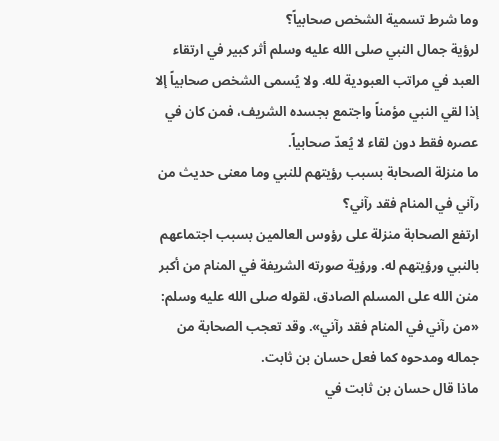وما شرط تسمية الشخص صحابياً؟
لرؤية جمال النبي صلى الله عليه وسلم أثر كبير في ارتقاء العبد في مراتب العبودية لله. ولا يُسمى الشخص صحابياً إلا إذا لقي النبي مؤمناً واجتمع بجسده الشريف، فمن كان في عصره فقط دون لقاء لا يُعدّ صحابياً.
ما منزلة الصحابة بسبب رؤيتهم للنبي وما معنى حديث من رآني في المنام فقد رآني؟
ارتفع الصحابة منزلة على رؤوس العالمين بسبب اجتماعهم بالنبي ورؤيتهم له. ورؤية صورته الشريفة في المنام من أكبر منن الله على المسلم الصادق، لقوله صلى الله عليه وسلم: «من رآني في المنام فقد رآني». وقد تعجب الصحابة من جماله ومدحوه كما فعل حسان بن ثابت.
ماذا قال حسان بن ثابت في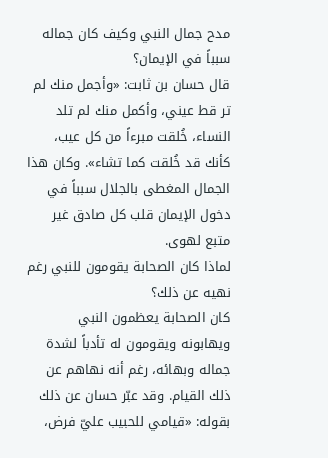مدح جمال النبي وكيف كان جماله سبباً في الإيمان؟
قال حسان بن ثابت: «وأجمل منك لم تر قط عيني، وأكمل منك لم تلد النساء، خُلقت مبرءاً من كل عيب، كأنك قد خُلقت كما تشاء». وكان هذا الجمال المغطى بالجلال سبباً في دخول الإيمان قلب كل صادق غير متبع لهوى.
لماذا كان الصحابة يقومون للنبي رغم نهيه عن ذلك؟
كان الصحابة يعظمون النبي ويهابونه ويقومون له تأدباً لشدة جماله وبهائه، رغم أنه نهاهم عن ذلك القيام. وقد عبّر حسان عن ذلك بقوله: «قيامي للحبيب عليّ فرض،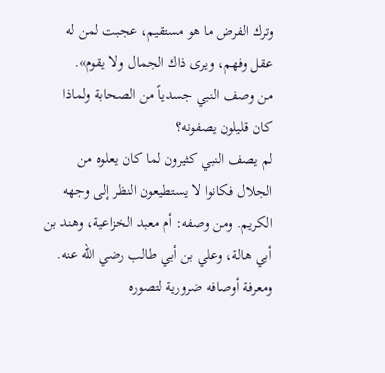وترك الفرض ما هو مستقيم، عجبت لمن له عقل وفهم، ويرى ذاك الجمال ولا يقوم».
من وصف النبي جسدياً من الصحابة ولماذا كان قليلون يصفونه؟
لم يصف النبي كثيرون لما كان يعلوه من الجلال فكانوا لا يستطيعون النظر إلى وجهه الكريم. ومن وصفه: أم معبد الخزاعية، وهند بن أبي هالة، وعلي بن أبي طالب رضي الله عنه. ومعرفة أوصافه ضرورية لتصوره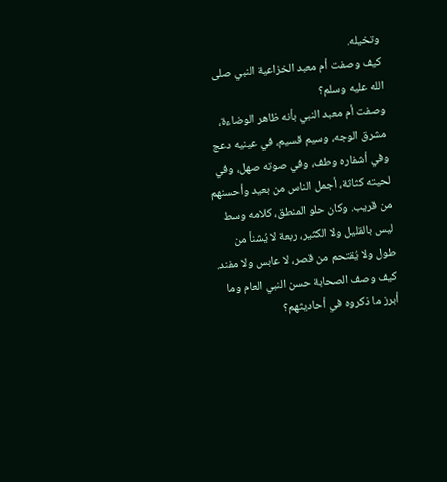وتخيله.
كيف وصفت أم معبد الخزاعية النبي صلى الله عليه وسلم؟
وصفت أم معبد النبي بأنه ظاهر الوضاءة، مشرق الوجه، وسيم قسيم، في عينيه دعج وفي أشفاره وطف، وفي صوته صهل، وفي لحيته كثاثة، أجمل الناس من بعيد وأحسنهم من قريب. وكان حلو المنطق، كلامه وسط ليس بالقليل ولا الكثير، ربعة لا يُشنأ من طول ولا يُقتحم من قصر، لا عابس ولا مفند.
كيف وصف الصحابة حسن النبي العام وما أبرز ما ذكروه في أحاديثهم؟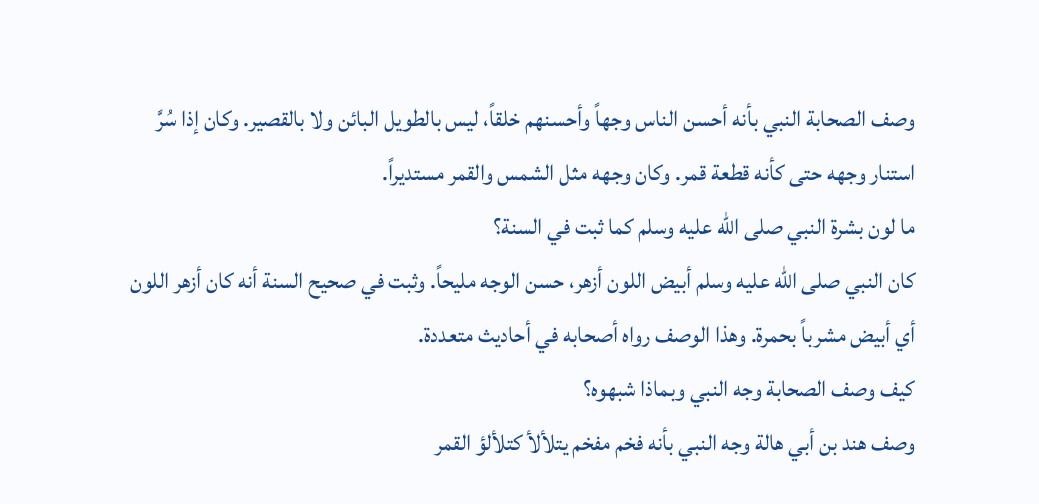وصف الصحابة النبي بأنه أحسن الناس وجهاً وأحسنهم خلقاً، ليس بالطويل البائن ولا بالقصير. وكان إذا سُرَّ استنار وجهه حتى كأنه قطعة قمر. وكان وجهه مثل الشمس والقمر مستديراً.
ما لون بشرة النبي صلى الله عليه وسلم كما ثبت في السنة؟
كان النبي صلى الله عليه وسلم أبيض اللون أزهر، حسن الوجه مليحاً. وثبت في صحيح السنة أنه كان أزهر اللون أي أبيض مشرباً بحمرة. وهذا الوصف رواه أصحابه في أحاديث متعددة.
كيف وصف الصحابة وجه النبي وبماذا شبهوه؟
وصف هند بن أبي هالة وجه النبي بأنه فخم مفخم يتلألأ كتلألؤ القمر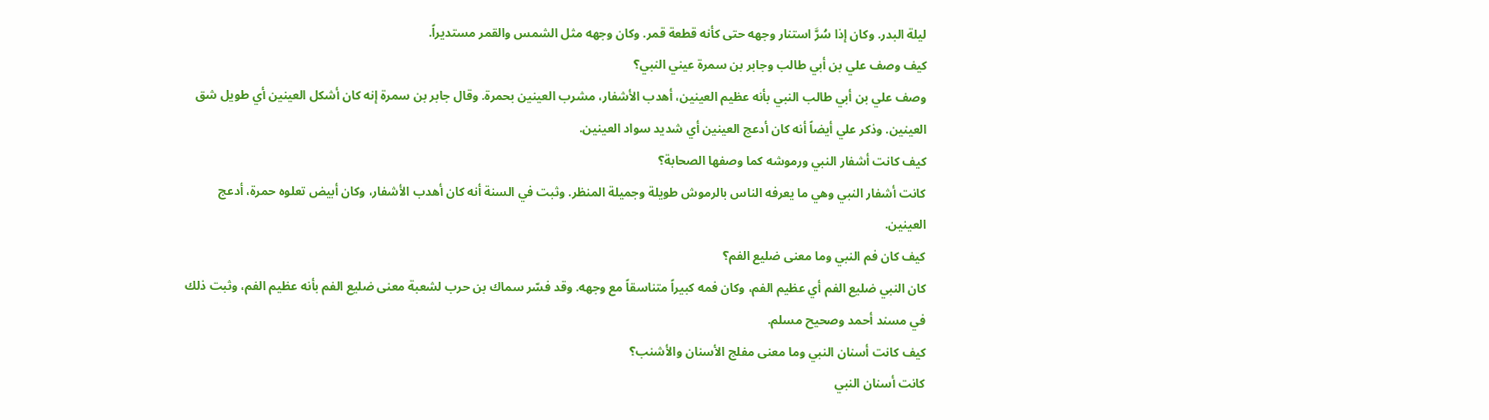ليلة البدر. وكان إذا سُرَّ استنار وجهه حتى كأنه قطعة قمر. وكان وجهه مثل الشمس والقمر مستديراً.
كيف وصف علي بن أبي طالب وجابر بن سمرة عيني النبي؟
وصف علي بن أبي طالب النبي بأنه عظيم العينين، أهدب الأشفار، مشرب العينين بحمرة. وقال جابر بن سمرة إنه كان أشكل العينين أي طويل شق العينين. وذكر علي أيضاً أنه كان أدعج العينين أي شديد سواد العينين.
كيف كانت أشفار النبي ورموشه كما وصفها الصحابة؟
كانت أشفار النبي وهي ما يعرفه الناس بالرموش طويلة وجميلة المنظر. وثبت في السنة أنه كان أهدب الأشفار، وكان أبيض تعلوه حمرة، أدعج العينين.
كيف كان فم النبي وما معنى ضليع الفم؟
كان النبي ضليع الفم أي عظيم الفم، وكان فمه كبيراً متناسقاً مع وجهه. وقد فسّر سماك بن حرب لشعبة معنى ضليع الفم بأنه عظيم الفم، وثبت ذلك في مسند أحمد وصحيح مسلم.
كيف كانت أسنان النبي وما معنى مفلج الأسنان والأشنب؟
كانت أسنان النبي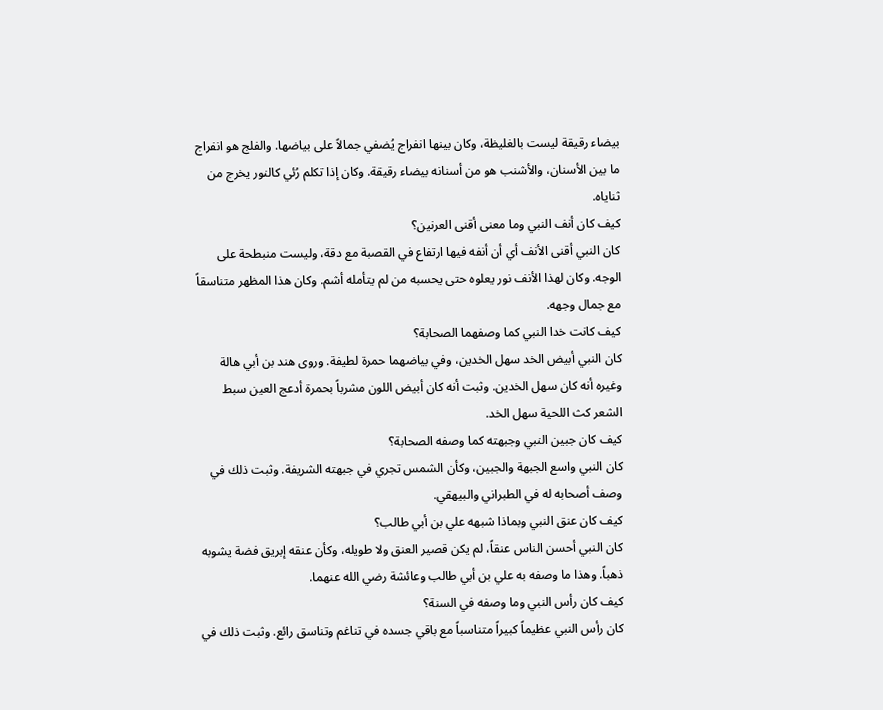بيضاء رقيقة ليست بالغليظة، وكان بينها انفراج يُضفي جمالاً على بياضها. والفلج هو انفراج ما بين الأسنان، والأشنب هو من أسنانه بيضاء رقيقة. وكان إذا تكلم رُئي كالنور يخرج من ثناياه.
كيف كان أنف النبي وما معنى أقنى العرنين؟
كان النبي أقنى الأنف أي أن أنفه فيها ارتفاع في القصبة مع دقة، وليست منبطحة على الوجه. وكان لهذا الأنف نور يعلوه حتى يحسبه من لم يتأمله أشم. وكان هذا المظهر متناسقاً مع جمال وجهه.
كيف كانت خدا النبي كما وصفهما الصحابة؟
كان النبي أبيض الخد سهل الخدين، وفي بياضهما حمرة لطيفة. وروى هند بن أبي هالة وغيره أنه كان سهل الخدين. وثبت أنه كان أبيض اللون مشرباً بحمرة أدعج العين سبط الشعر كث اللحية سهل الخد.
كيف كان جبين النبي وجبهته كما وصفه الصحابة؟
كان النبي واسع الجبهة والجبين، وكأن الشمس تجري في جبهته الشريفة. وثبت ذلك في وصف أصحابه له في الطبراني والبيهقي.
كيف كان عنق النبي وبماذا شبهه علي بن أبي طالب؟
كان النبي أحسن الناس عنقاً، لم يكن قصير العنق ولا طويله، وكأن عنقه إبريق فضة يشوبه ذهباً. وهذا ما وصفه به علي بن أبي طالب وعائشة رضي الله عنهما.
كيف كان رأس النبي وما وصفه في السنة؟
كان رأس النبي عظيماً كبيراً متناسباً مع باقي جسده في تناغم وتناسق رائع. وثبت ذلك في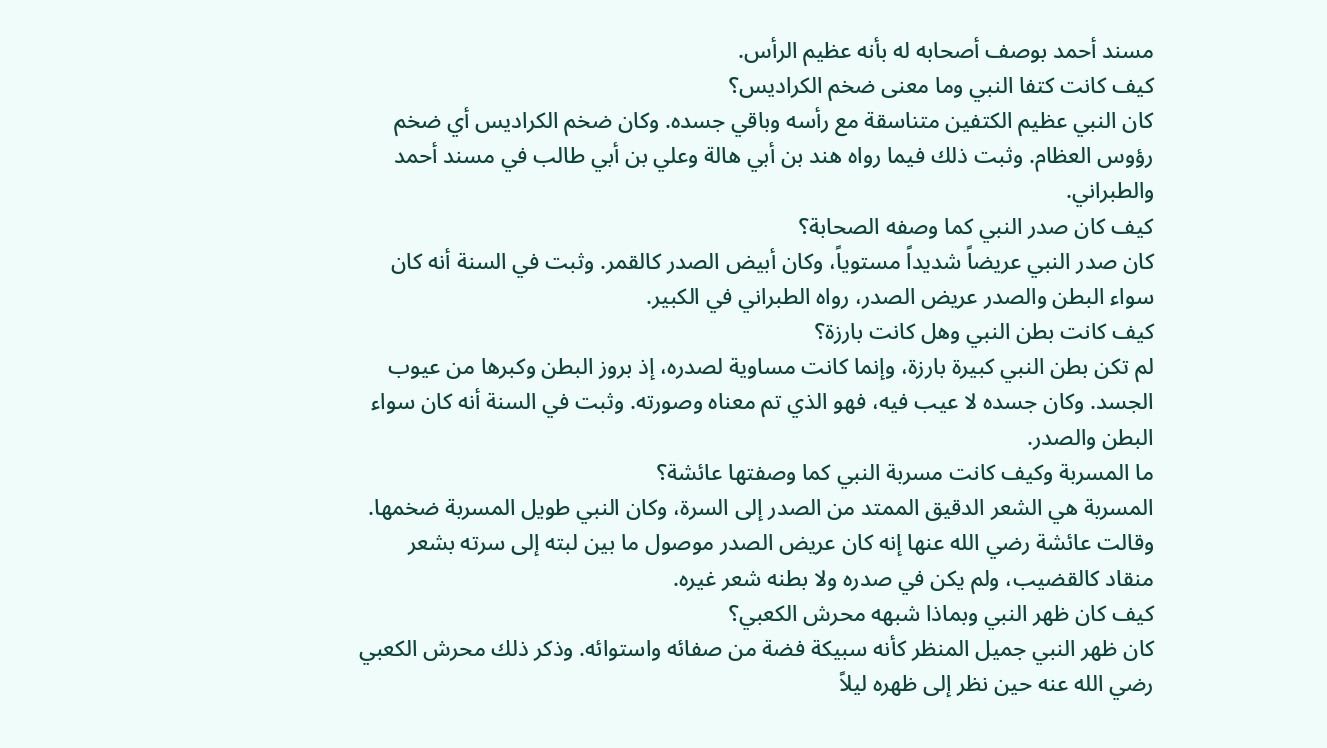مسند أحمد بوصف أصحابه له بأنه عظيم الرأس.
كيف كانت كتفا النبي وما معنى ضخم الكراديس؟
كان النبي عظيم الكتفين متناسقة مع رأسه وباقي جسده. وكان ضخم الكراديس أي ضخم رؤوس العظام. وثبت ذلك فيما رواه هند بن أبي هالة وعلي بن أبي طالب في مسند أحمد والطبراني.
كيف كان صدر النبي كما وصفه الصحابة؟
كان صدر النبي عريضاً شديداً مستوياً، وكان أبيض الصدر كالقمر. وثبت في السنة أنه كان سواء البطن والصدر عريض الصدر، رواه الطبراني في الكبير.
كيف كانت بطن النبي وهل كانت بارزة؟
لم تكن بطن النبي كبيرة بارزة، وإنما كانت مساوية لصدره، إذ بروز البطن وكبرها من عيوب الجسد. وكان جسده لا عيب فيه، فهو الذي تم معناه وصورته. وثبت في السنة أنه كان سواء البطن والصدر.
ما المسربة وكيف كانت مسربة النبي كما وصفتها عائشة؟
المسربة هي الشعر الدقيق الممتد من الصدر إلى السرة، وكان النبي طويل المسربة ضخمها. وقالت عائشة رضي الله عنها إنه كان عريض الصدر موصول ما بين لبته إلى سرته بشعر منقاد كالقضيب، ولم يكن في صدره ولا بطنه شعر غيره.
كيف كان ظهر النبي وبماذا شبهه محرش الكعبي؟
كان ظهر النبي جميل المنظر كأنه سبيكة فضة من صفائه واستوائه. وذكر ذلك محرش الكعبي رضي الله عنه حين نظر إلى ظهره ليلاً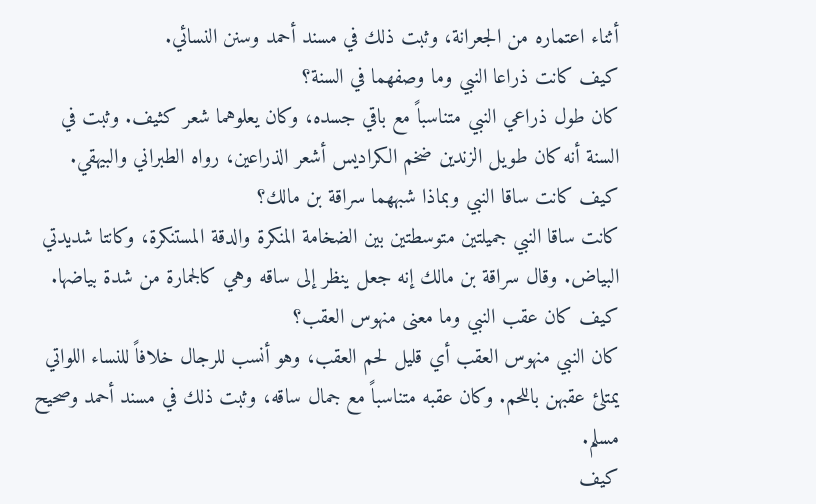أثناء اعتماره من الجعرانة، وثبت ذلك في مسند أحمد وسنن النسائي.
كيف كانت ذراعا النبي وما وصفهما في السنة؟
كان طول ذراعي النبي متناسباً مع باقي جسده، وكان يعلوهما شعر كثيف. وثبت في السنة أنه كان طويل الزندين ضخم الكراديس أشعر الذراعين، رواه الطبراني والبيهقي.
كيف كانت ساقا النبي وبماذا شبههما سراقة بن مالك؟
كانت ساقا النبي جميلتين متوسطتين بين الضخامة المنكرة والدقة المستنكرة، وكانتا شديدتي البياض. وقال سراقة بن مالك إنه جعل ينظر إلى ساقه وهي كالجمارة من شدة بياضها.
كيف كان عقب النبي وما معنى منهوس العقب؟
كان النبي منهوس العقب أي قليل لحم العقب، وهو أنسب للرجال خلافاً للنساء اللواتي يمتلئ عقبهن باللحم. وكان عقبه متناسباً مع جمال ساقه، وثبت ذلك في مسند أحمد وصحيح مسلم.
كيف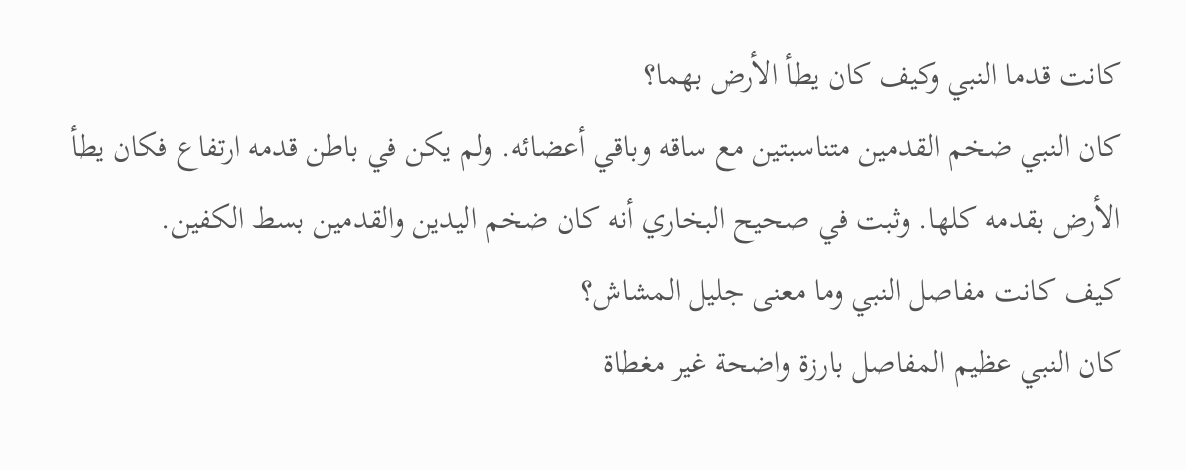كانت قدما النبي وكيف كان يطأ الأرض بهما؟
كان النبي ضخم القدمين متناسبتين مع ساقه وباقي أعضائه. ولم يكن في باطن قدمه ارتفاع فكان يطأ الأرض بقدمه كلها. وثبت في صحيح البخاري أنه كان ضخم اليدين والقدمين بسط الكفين.
كيف كانت مفاصل النبي وما معنى جليل المشاش؟
كان النبي عظيم المفاصل بارزة واضحة غير مغطاة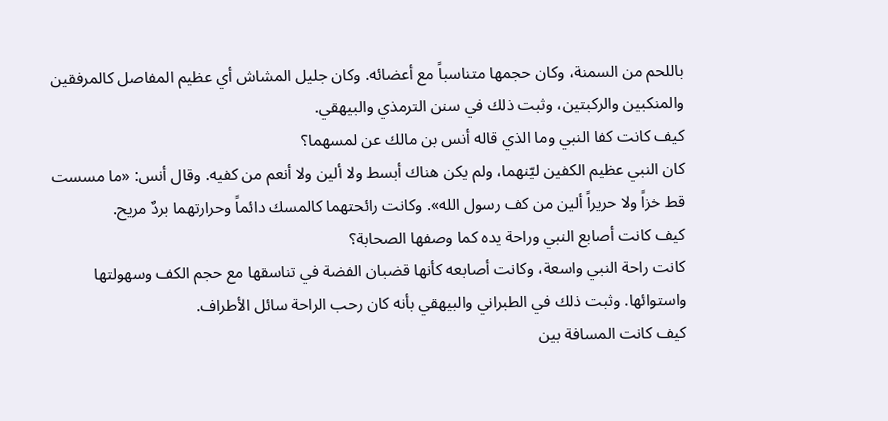باللحم من السمنة، وكان حجمها متناسباً مع أعضائه. وكان جليل المشاش أي عظيم المفاصل كالمرفقين والمنكبين والركبتين، وثبت ذلك في سنن الترمذي والبيهقي.
كيف كانت كفا النبي وما الذي قاله أنس بن مالك عن لمسهما؟
كان النبي عظيم الكفين ليّنهما، ولم يكن هناك أبسط ولا ألين ولا أنعم من كفيه. وقال أنس: «ما مسست قط خزاً ولا حريراً ألين من كف رسول الله». وكانت رائحتهما كالمسك دائماً وحرارتهما بردٌ مريح.
كيف كانت أصابع النبي وراحة يده كما وصفها الصحابة؟
كانت راحة النبي واسعة، وكانت أصابعه كأنها قضبان الفضة في تناسقها مع حجم الكف وسهولتها واستوائها. وثبت ذلك في الطبراني والبيهقي بأنه كان رحب الراحة سائل الأطراف.
كيف كانت المسافة بين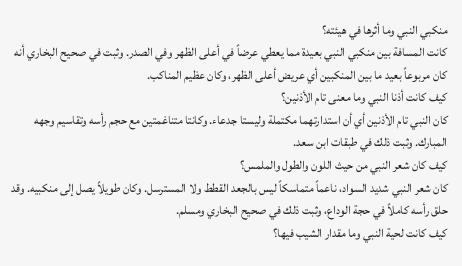منكبي النبي وما أثرها في هيئته؟
كانت المسافة بين منكبي النبي بعيدة مما يعطي عرضاً في أعلى الظهر وفي الصدر. وثبت في صحيح البخاري أنه كان مربوعاً بعيد ما بين المنكبين أي عريض أعلى الظهر، وكان عظيم المناكب.
كيف كانت أذنا النبي وما معنى تام الأذنين؟
كان النبي تام الأذنين أي أن استدارتهما مكتملة وليستا جدعاء. وكانتا متناغمتين مع حجم رأسه وتقاسيم وجهه المبارك. وثبت ذلك في طبقات ابن سعد.
كيف كان شعر النبي من حيث اللون والطول والملمس؟
كان شعر النبي شديد السواد، ناعماً متماسكاً ليس بالجعد القطط ولا المسترسل. وكان طويلاً يصل إلى منكبيه. وقد حلق رأسه كاملاً في حجة الوداع، وثبت ذلك في صحيح البخاري ومسلم.
كيف كانت لحية النبي وما مقدار الشيب فيها؟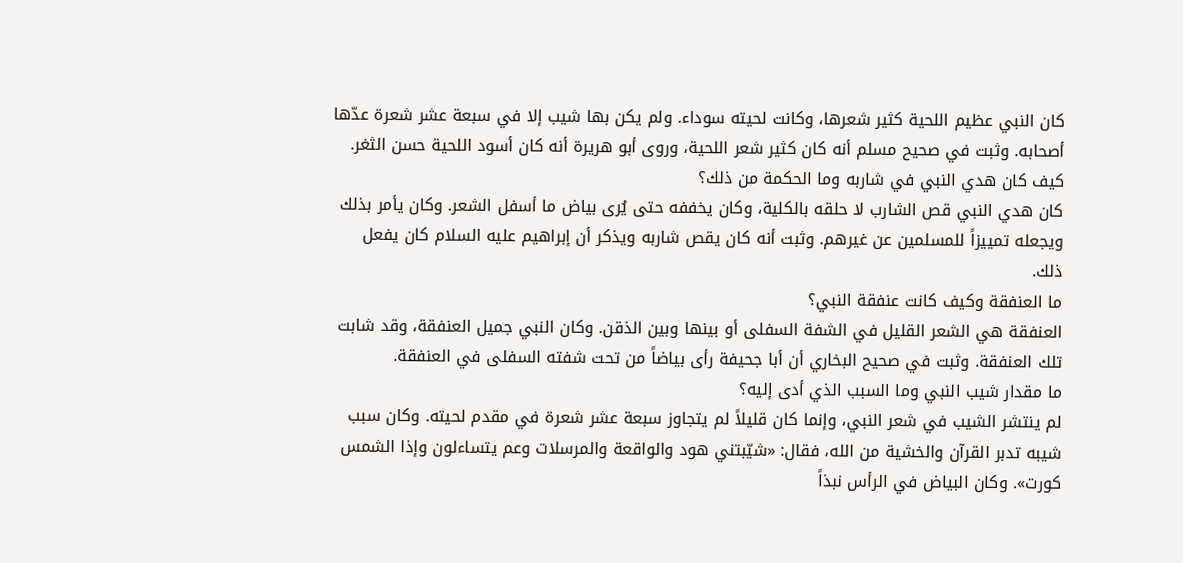كان النبي عظيم اللحية كثير شعرها، وكانت لحيته سوداء. ولم يكن بها شيب إلا في سبعة عشر شعرة عدّها أصحابه. وثبت في صحيح مسلم أنه كان كثير شعر اللحية، وروى أبو هريرة أنه كان أسود اللحية حسن الثغر.
كيف كان هدي النبي في شاربه وما الحكمة من ذلك؟
كان هدي النبي قص الشارب لا حلقه بالكلية، وكان يخففه حتى يُرى بياض ما أسفل الشعر. وكان يأمر بذلك ويجعله تمييزاً للمسلمين عن غيرهم. وثبت أنه كان يقص شاربه ويذكر أن إبراهيم عليه السلام كان يفعل ذلك.
ما العنفقة وكيف كانت عنفقة النبي؟
العنفقة هي الشعر القليل في الشفة السفلى أو بينها وبين الذقن. وكان النبي جميل العنفقة، وقد شابت تلك العنفقة. وثبت في صحيح البخاري أن أبا جحيفة رأى بياضاً من تحت شفته السفلى في العنفقة.
ما مقدار شيب النبي وما السبب الذي أدى إليه؟
لم ينتشر الشيب في شعر النبي، وإنما كان قليلاً لم يتجاوز سبعة عشر شعرة في مقدم لحيته. وكان سبب شيبه تدبر القرآن والخشية من الله، فقال: «شيّبتني هود والواقعة والمرسلات وعم يتساءلون وإذا الشمس كورت». وكان البياض في الرأس نبذاً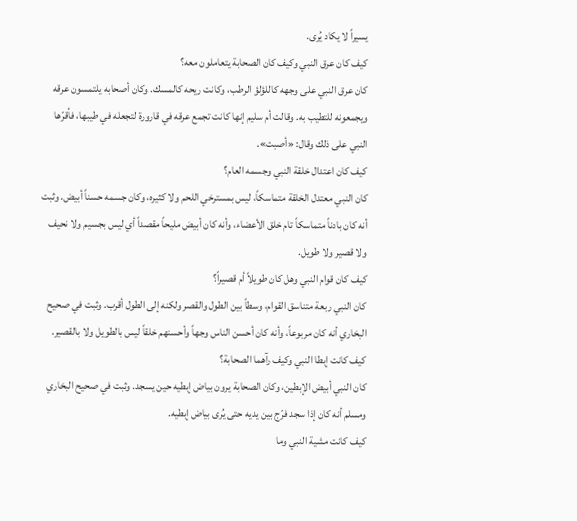يسيراً لا يكاد يُرى.
كيف كان عرق النبي وكيف كان الصحابة يتعاملون معه؟
كان عرق النبي على وجهه كاللؤلؤ الرطب، وكانت ريحه كالمسك. وكان أصحابه يلتمسون عرقه ويجمعونه للتطيب به. وقالت أم سليم إنها كانت تجمع عرقه في قارورة لتجعله في طيبها، فأقرّها النبي على ذلك وقال: «أصبت».
كيف كان اعتدال خلقة النبي وجسمه العام؟
كان النبي معتدل الخلقة متماسكاً، ليس بمسترخي اللحم ولا كثيره، وكان جسمه حسناً أبيض. وثبت أنه كان بادناً متماسكاً تام خلق الأعضاء، وأنه كان أبيض مليحاً مقصداً أي ليس بجسيم ولا نحيف ولا قصير ولا طويل.
كيف كان قوام النبي وهل كان طويلاً أم قصيراً؟
كان النبي ربعة متناسق القوام، وسطاً بين الطول والقصر ولكنه إلى الطول أقرب. وثبت في صحيح البخاري أنه كان مربوعاً، وأنه كان أحسن الناس وجهاً وأحسنهم خلقاً ليس بالطويل ولا بالقصير.
كيف كانت إبطا النبي وكيف رآهما الصحابة؟
كان النبي أبيض الإبطين، وكان الصحابة يرون بياض إبطيه حين يسجد. وثبت في صحيح البخاري ومسلم أنه كان إذا سجد فرّج بين يديه حتى يُرى بياض إبطيه.
كيف كانت مشية النبي وما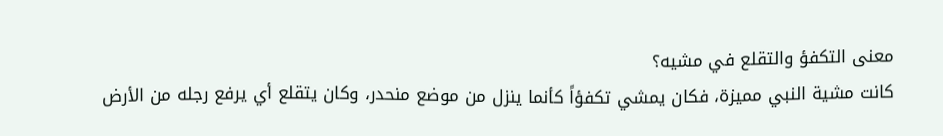معنى التكفؤ والتقلع في مشيه؟
كانت مشية النبي مميزة، فكان يمشي تكفؤاً كأنما ينزل من موضع منحدر، وكان يتقلع أي يرفع رجله من الأرض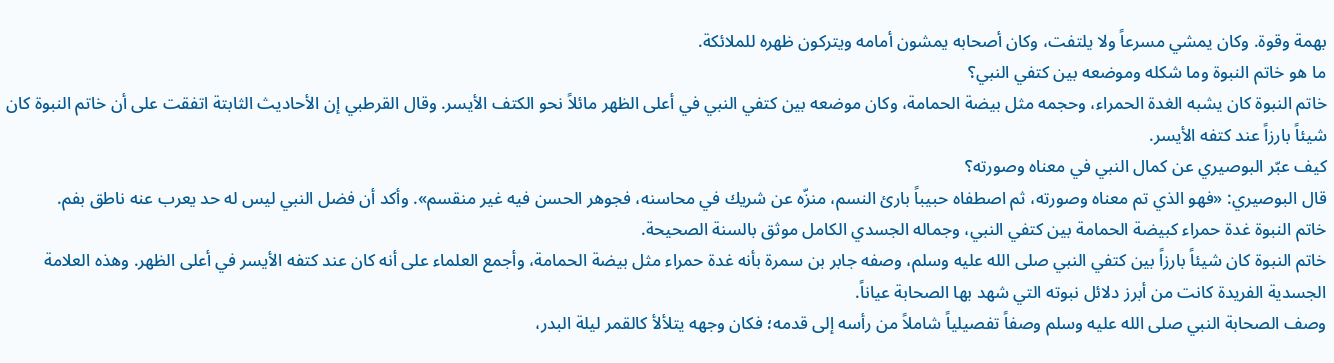بهمة وقوة. وكان يمشي مسرعاً ولا يلتفت، وكان أصحابه يمشون أمامه ويتركون ظهره للملائكة.
ما هو خاتم النبوة وما شكله وموضعه بين كتفي النبي؟
خاتم النبوة كان يشبه الغدة الحمراء، وحجمه مثل بيضة الحمامة، وكان موضعه بين كتفي النبي في أعلى الظهر مائلاً نحو الكتف الأيسر. وقال القرطبي إن الأحاديث الثابتة اتفقت على أن خاتم النبوة كان شيئاً بارزاً عند كتفه الأيسر.
كيف عبّر البوصيري عن كمال النبي في معناه وصورته؟
قال البوصيري: «فهو الذي تم معناه وصورته، ثم اصطفاه حبيباً بارئ النسم، منزّه عن شريك في محاسنه، فجوهر الحسن فيه غير منقسم». وأكد أن فضل النبي ليس له حد يعرب عنه ناطق بفم.
خاتم النبوة غدة حمراء كبيضة الحمامة بين كتفي النبي، وجماله الجسدي الكامل موثق بالسنة الصحيحة.
خاتم النبوة كان شيئاً بارزاً بين كتفي النبي صلى الله عليه وسلم، وصفه جابر بن سمرة بأنه غدة حمراء مثل بيضة الحمامة، وأجمع العلماء على أنه كان عند كتفه الأيسر في أعلى الظهر. وهذه العلامة الجسدية الفريدة كانت من أبرز دلائل نبوته التي شهد بها الصحابة عياناً.
وصف الصحابة النبي صلى الله عليه وسلم وصفاً تفصيلياً شاملاً من رأسه إلى قدمه؛ فكان وجهه يتلألأ كالقمر ليلة البدر،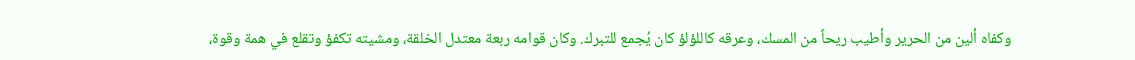وكفاه ألين من الحرير وأطيب ريحاً من المسك، وعرقه كاللؤلؤ كان يُجمع للتبرك. وكان قوامه ربعة معتدل الخلقة، ومشيته تكفؤ وتقلع في همة وقوة،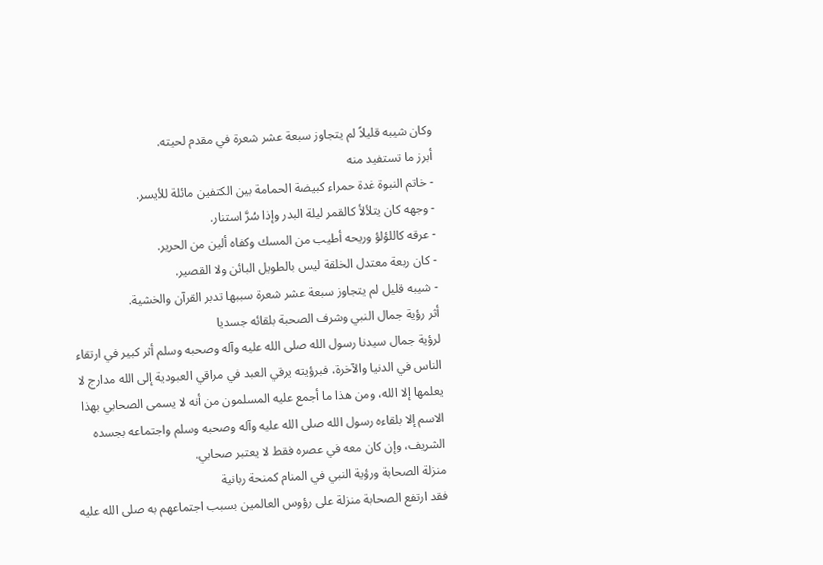وكان شيبه قليلاً لم يتجاوز سبعة عشر شعرة في مقدم لحيته.
أبرز ما تستفيد منه
- خاتم النبوة غدة حمراء كبيضة الحمامة بين الكتفين مائلة للأيسر.
- وجهه كان يتلألأ كالقمر ليلة البدر وإذا سُرَّ استنار.
- عرقه كاللؤلؤ وريحه أطيب من المسك وكفاه ألين من الحرير.
- كان ربعة معتدل الخلقة ليس بالطويل البائن ولا القصير.
- شيبه قليل لم يتجاوز سبعة عشر شعرة سببها تدبر القرآن والخشية.
أثر رؤية جمال النبي وشرف الصحبة بلقائه جسديا
لرؤية جمال سيدنا رسول الله صلى الله عليه وآله وصحبه وسلم أثر كبير في ارتقاء الناس في الدنيا والآخرة، فبرؤيته يرقي العبد في مراقي العبودية إلى الله مدارج لا يعلمها إلا الله، ومن هذا ما أجمع عليه المسلمون من أنه لا يسمى الصحابي بهذا الاسم إلا بلقاءه رسول الله صلى الله عليه وآله وصحبه وسلم واجتماعه بجسده الشريف، وإن كان معه في عصره فقط لا يعتبر صحابي.
منزلة الصحابة ورؤية النبي في المنام كمنحة ربانية
فقد ارتفع الصحابة منزلة على رؤوس العالمين بسبب اجتماعهم به صلى الله عليه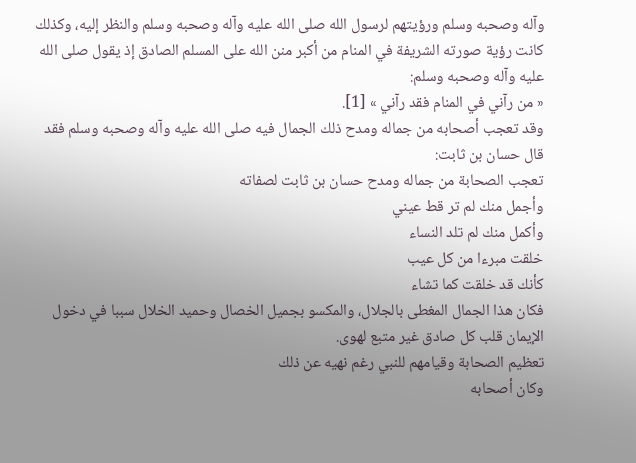وآله وصحبه وسلم ورؤيتهم لرسول الله صلى الله عليه وآله وصحبه وسلم والنظر إليه، وكذلك كانت رؤية صورته الشريفة في المنام من أكبر منن الله على المسلم الصادق إذ يقول صلى الله عليه وآله وصحبه وسلم:
« من رآني في المنام فقد رآني » [1].
وقد تعجب أصحابه من جماله ومدح ذلك الجمال فيه صلى الله عليه وآله وصحبه وسلم فقد قال حسان بن ثابت:
تعجب الصحابة من جماله ومدح حسان بن ثابت لصفاته
وأجمل منك لم تر قط عيني
وأكمل منك لم تلد النساء
خلقت مبرءا من كل عيب
كأنك قد خلقت كما تشاء
فكان هذا الجمال المغطى بالجلال، والمكسو بجميل الخصال وحميد الخلال سببا في دخول الإيمان قلب كل صادق غير متبع لهوى.
تعظيم الصحابة وقيامهم للنبي رغم نهيه عن ذلك
وكان أصحابه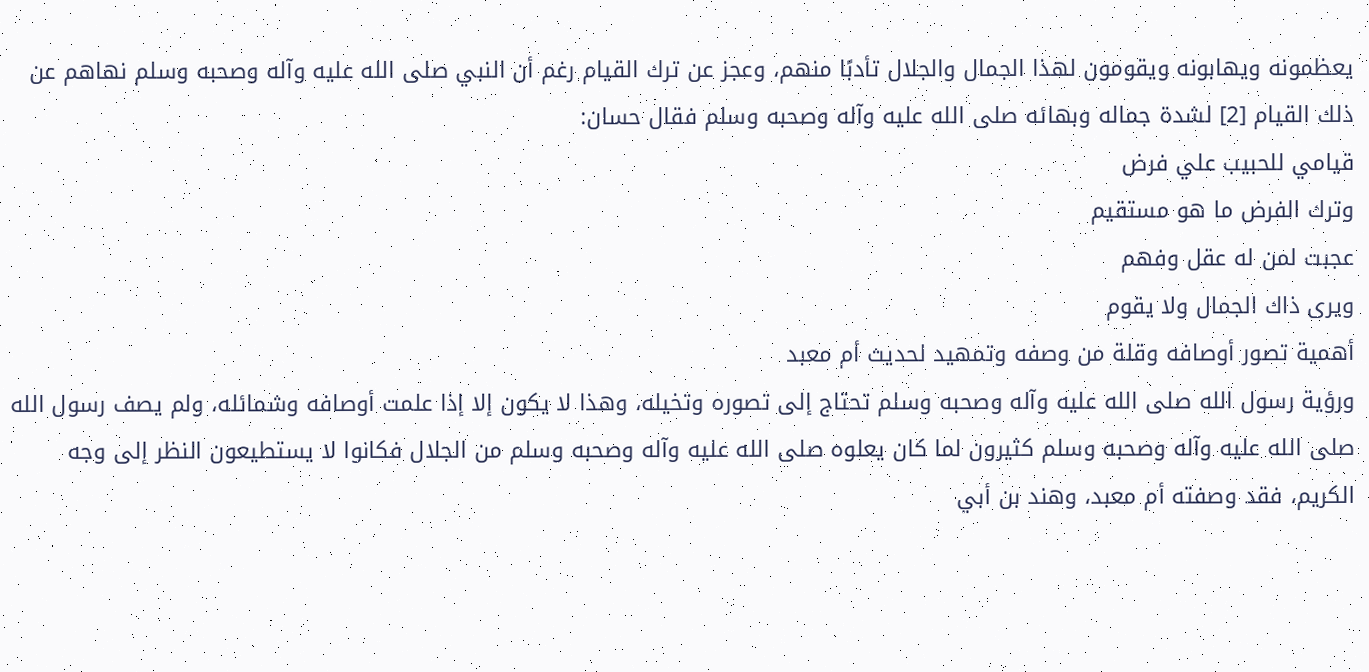يعظمونه ويهابونه ويقومون لهذا الجمال والجلال تأدبًا منهم، وعجز عن ترك القيام رغم أن النبي صلى الله عليه وآله وصحبه وسلم نهاهم عن ذلك القيام [2] لشدة جماله وبهائه صلى الله عليه وآله وصحبه وسلم فقال حسان:
قيامي للحبيب علي فرض
وترك الفرض ما هو مستقيم
عجبت لمن له عقل وفهم
ويرى ذاك الجمال ولا يقوم
أهمية تصور أوصافه وقلة من وصفه وتمهيد لحديث أم معبد
ورؤية رسول الله صلى الله عليه وآله وصحبه وسلم تحتاج إلى تصوره وتخيله، وهذا لا يكون إلا إذا علمت أوصافه وشمائله، ولم يصف رسول الله صلى الله عليه وآله وصحبه وسلم كثيرون لما كان يعلوه صلى الله عليه وآله وصحبه وسلم من الجلال فكانوا لا يستطيعون النظر إلى وجه الكريم، فقد وصفته أم معبد، وهند بن أبي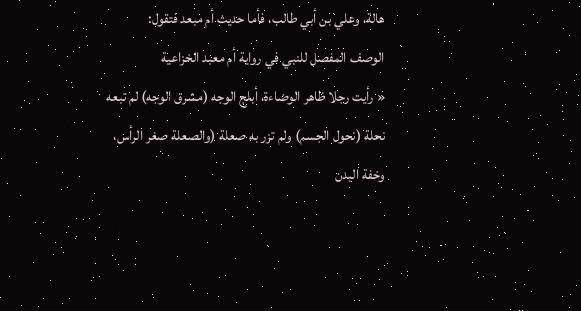هالة، وعلي بن أبي طالب، فأما حديث أم مبعد فتقول:
الوصف المفصل للنبي في رواية أم معبد الخزاعية
« رأيت رجلا ظاهر الوضاءة، أبلج الوجه (مشرق الوجه) لم تبعه نحلة (نحول الجسم) ولم تزر به صعلة (والصعلة صغر الرأس، وخفة البدن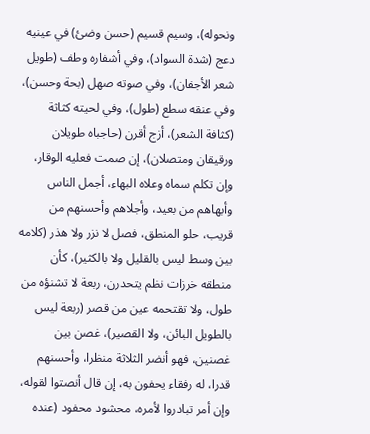ونحوله)، وسيم قسيم (حسن وضئ) في عينيه دعج (شدة السواد)، وفي أشفاره وطف (طويل شعر الأجفان)، وفي صوته صهل (بحة وحسن)، وفي عنقه سطع (طول)، وفي لحيته كثاثة (كثافة الشعر)، أزج أقرن (حاجباه طويلان ورقيقان ومتصلان)، إن صمت فعليه الوقار، وإن تكلم سماه وعلاه البهاء، أجمل الناس وأبهاهم من بعيد، وأجلاهم وأحسنهم من قريب، حلو المنطق، فصل لا نزر ولا هذر (كلامه بين وسط ليس بالقليل ولا بالكثير)، كأن منطقه خرزات نظم يتحدرن، ربعة لا تشنؤه من طول، ولا تقتحمه عين من قصر (ربعة ليس بالطويل البائن، ولا القصير)، غصن بين غصنين، فهو أنضر الثلاثة منظرا، وأحسنهم قدرا، له رفقاء يحفون به، إن قال أنصتوا لقوله، وإن أمر تبادروا لأمره، محشود محفود (عنده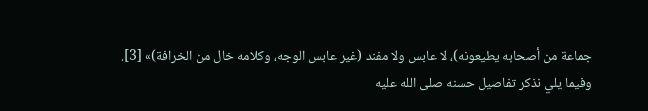جماعة من أصحابه يطيعونه)، لا عابس ولا مفند (غير عابس الوجه، وكلامه خال من الخرافة)» [3].
وفيما يلي نذكر تفاصيل حسنه صلى الله عليه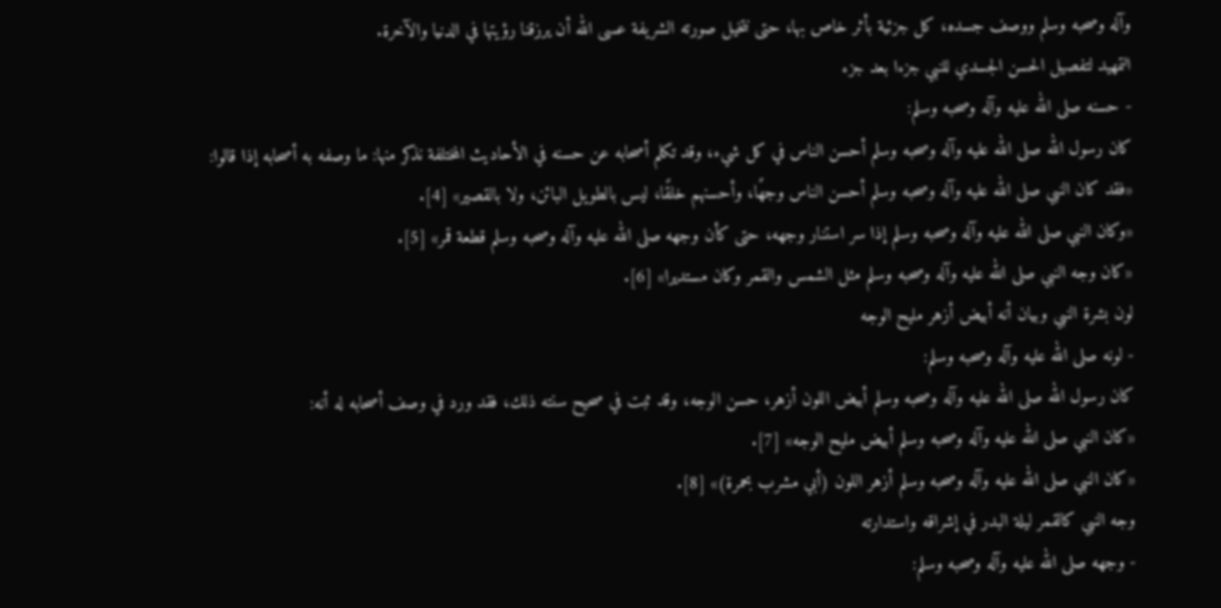وآله وصحبه وسلم ووصف جسده، كل جزئية بأثر خاص بها، حتى نتخيل صورته الشريفة عسى الله أن يرزقنا رؤيتها في الدنيا والآخرة.
التمهيد لتفصيل الحسن الجسدي للنبي جزءا بعد جزء
- حسنه صلى الله عليه وآله وصحبه وسلم:
كان رسول الله صلى الله عليه وآله وصحبه وسلم أحسن الناس في كل شيء، وقد تكلم أصحابه عن حسنه في الأحاديث المختلفة نذكر منها: ما وصفه به أصحابه إذا قالوا:
«فقد كان النبي صلى الله عليه وآله وصحبه وسلم أحسن الناس وجهًا، وأحسنهم خلقًا، ليس بالطويل البائن، ولا بالقصير» [4].
«وكان النبي صلى الله عليه وآله وصحبه وسلم إذا سر استنار وجهه، حتى كأن وجهه صلى الله عليه وآله وصحبه وسلم قطعة قمر» [5].
«كان وجه النبي صلى الله عليه وآله وصحبه وسلم مثل الشمس والقمر وكان مستديرا» [6].
لون بشرة النبي وبيان أنه أبيض أزهر مليح الوجه
- لونه صلى الله عليه وآله وصحبه وسلم:
كان رسول الله صلى الله عليه وآله وصحبه وسلم أبيض اللون أزهر، حسن الوجه، وقد ثبت في صحيح سنته ذلك، فقد ورد في وصف أصحابه له أنه:
«كان النبي صلى الله عليه وآله وصحبه وسلم أبيض مليح الوجه» [7].
«كان النبي صلى الله عليه وآله وصحبه وسلم أزهر اللون (أبي مشرب بحمرة)» [8].
وجه النبي كالقمر ليلة البدر في إشراقه واستدارته
- وجهه صلى الله عليه وآله وصحبه وسلم: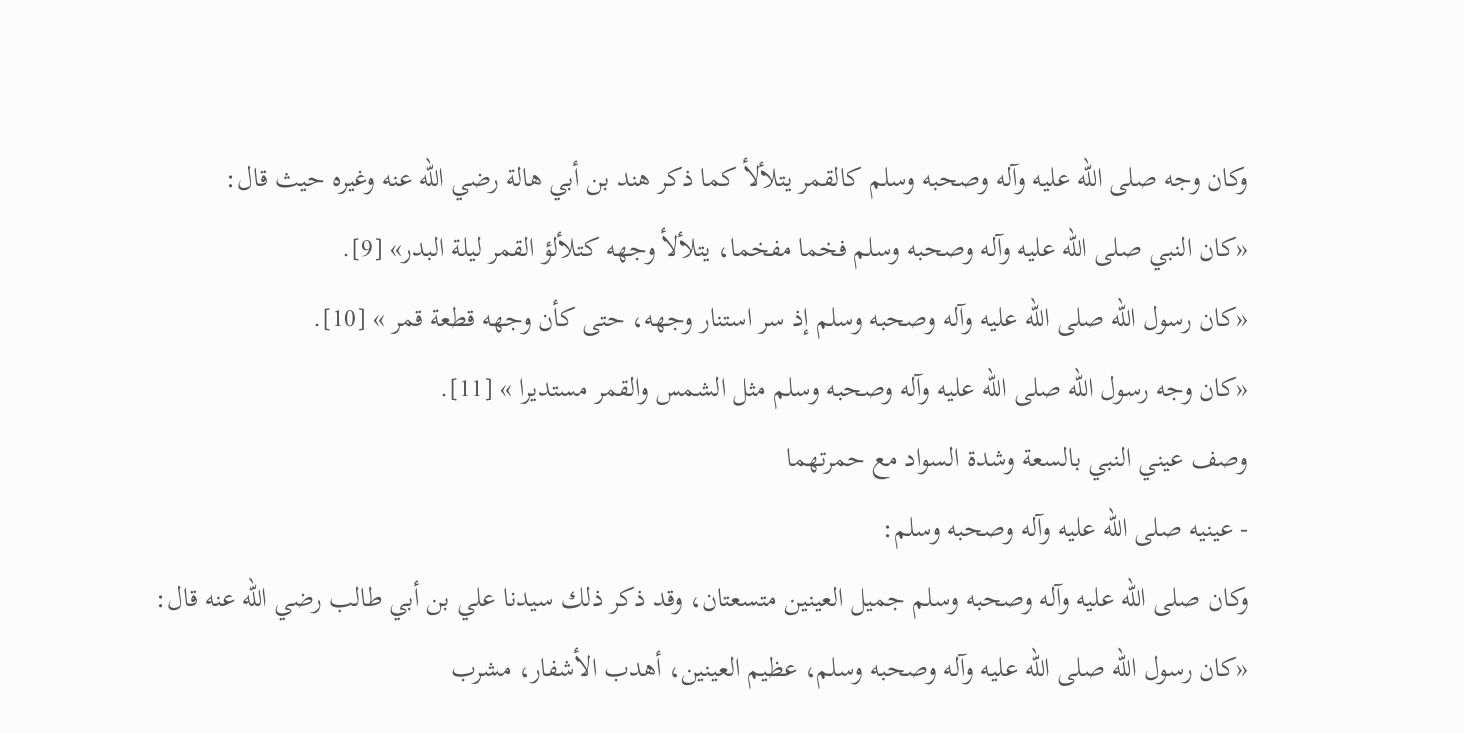وكان وجه صلى الله عليه وآله وصحبه وسلم كالقمر يتلألأ كما ذكر هند بن أبي هالة رضي الله عنه وغيره حيث قال:
«كان النبي صلى الله عليه وآله وصحبه وسلم فخما مفخما، يتلألأ وجهه كتلألؤ القمر ليلة البدر» [9].
«كان رسول الله صلى الله عليه وآله وصحبه وسلم إذ سر استنار وجهه، حتى كأن وجهه قطعة قمر » [10].
«كان وجه رسول الله صلى الله عليه وآله وصحبه وسلم مثل الشمس والقمر مستديرا » [11].
وصف عيني النبي بالسعة وشدة السواد مع حمرتهما
- عينيه صلى الله عليه وآله وصحبه وسلم:
وكان صلى الله عليه وآله وصحبه وسلم جميل العينين متسعتان، وقد ذكر ذلك سيدنا علي بن أبي طالب رضي الله عنه قال:
«كان رسول الله صلى الله عليه وآله وصحبه وسلم، عظيم العينين، أهدب الأشفار، مشرب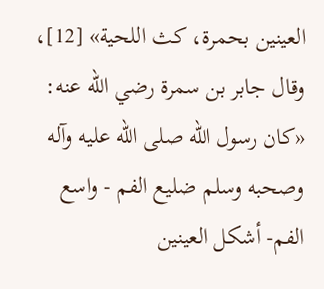العينين بحمرة، كث اللحية» [12]،
وقال جابر بن سمرة رضي الله عنه:
«كان رسول الله صلى الله عليه وآله وصحبه وسلم ضليع الفم - واسع الفم- أشكل العينين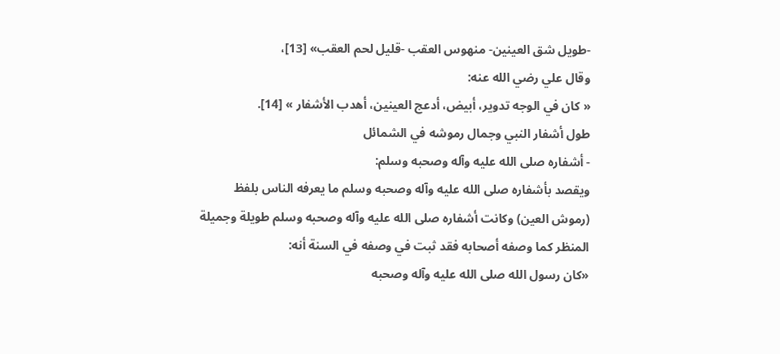-طويل شق العينين- منهوس العقب -قليل لحم العقب» [13]،
وقال علي رضي الله عنه:
« كان في الوجه تدوير، أبيض، أدعج العينين، أهدب الأشفار » [14].
طول أشفار النبي وجمال رموشه في الشمائل
- أشفاره صلى الله عليه وآله وصحبه وسلم:
ويقصد بأشفاره صلى الله عليه وآله وصحبه وسلم ما يعرفه الناس بلفظ (رموش العين) وكانت أشفاره صلى الله عليه وآله وصحبه وسلم طويلة وجميلة المنظر كما وصفه أصحابه فقد ثبت في وصفه في السنة أنه:
«كان رسول الله صلى الله عليه وآله وصحبه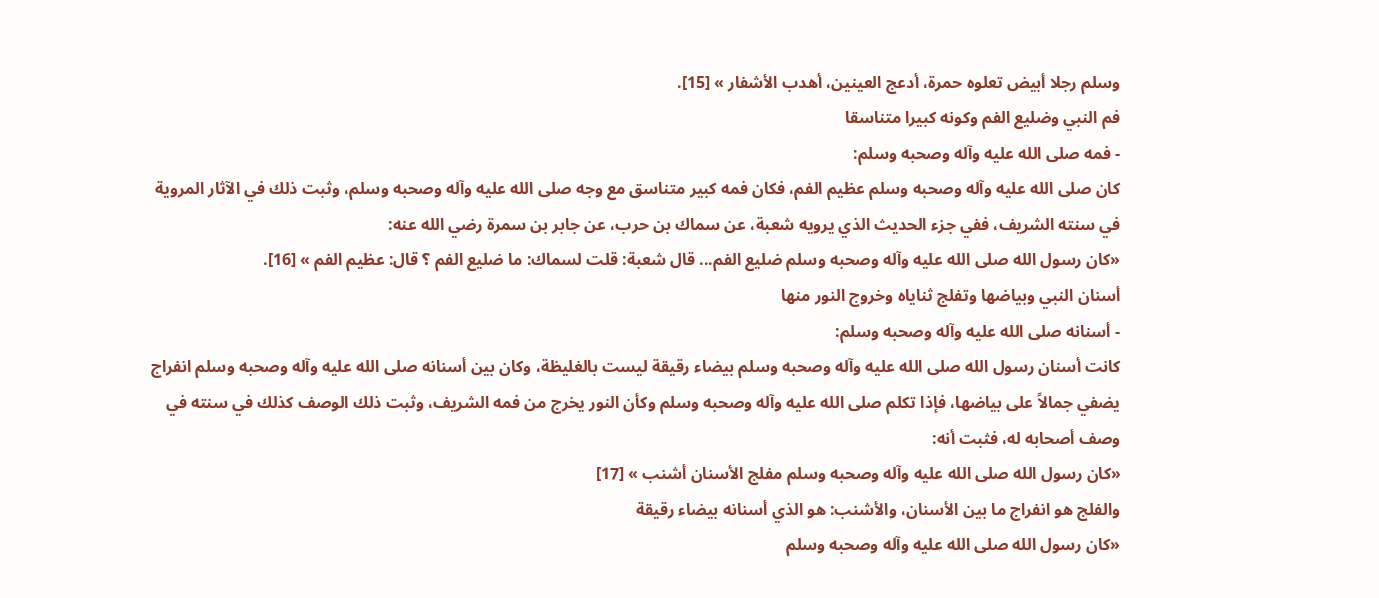وسلم رجلا أبيض تعلوه حمرة، أدعج العينين، أهدب الأشفار » [15].
فم النبي وضليع الفم وكونه كبيرا متناسقا
- فمه صلى الله عليه وآله وصحبه وسلم:
كان صلى الله عليه وآله وصحبه وسلم عظيم الفم، فكان فمه كبير متناسق مع وجه صلى الله عليه وآله وصحبه وسلم، وثبت ذلك في الآثار المروية في سنته الشريف، ففي جزء الحديث الذي يرويه شعبة، عن سماك بن حرب، عن جابر بن سمرة رضي الله عنه:
«كان رسول الله صلى الله عليه وآله وصحبه وسلم ضليع الفم... قال شعبة: قلت لسماك: ما ضليع الفم ؟ قال: عظيم الفم » [16].
أسنان النبي وبياضها وتفلج ثناياه وخروج النور منها
- أسنانه صلى الله عليه وآله وصحبه وسلم:
كانت أسنان رسول الله صلى الله عليه وآله وصحبه وسلم بيضاء رقيقة ليست بالغليظة، وكان بين أسنانه صلى الله عليه وآله وصحبه وسلم انفراج يضفي جمالاً على بياضها، فإذا تكلم صلى الله عليه وآله وصحبه وسلم وكأن النور يخرج من فمه الشريف، وثبت ذلك الوصف كذلك في سنته في وصف أصحابه له، فثبت أنه:
«كان رسول الله صلى الله عليه وآله وصحبه وسلم مفلج الأسنان أشنب » [17]
والفلج هو انفراج ما بين الأسنان، والأشنب: هو الذي أسنانه بيضاء رقيقة
«كان رسول الله صلى الله عليه وآله وصحبه وسلم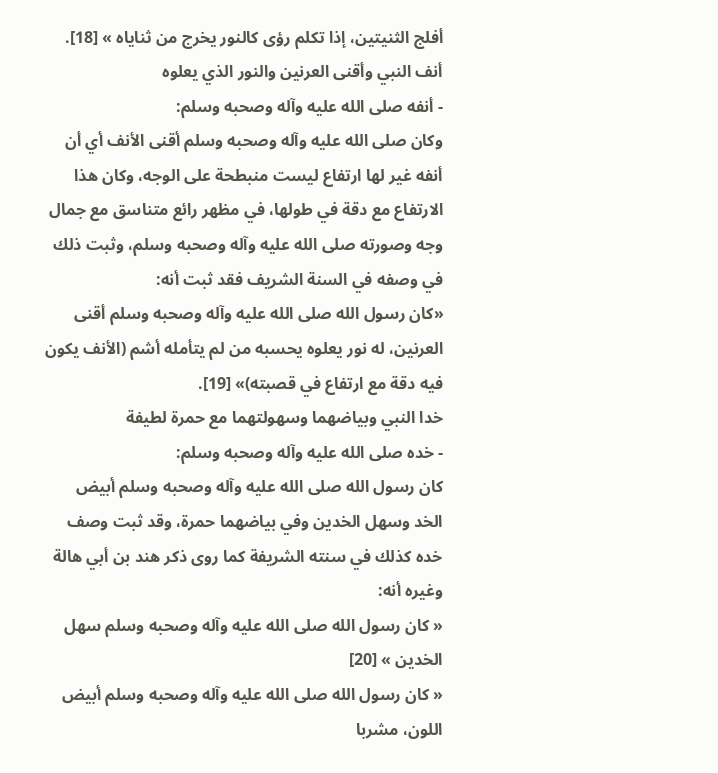أفلج الثنيتين، إذا تكلم رؤى كالنور يخرج من ثناياه » [18].
أنف النبي وأقنى العرنين والنور الذي يعلوه
- أنفه صلى الله عليه وآله وصحبه وسلم:
وكان صلى الله عليه وآله وصحبه وسلم أقنى الأنف أي أن أنفه غير لها ارتفاع ليست منبطحة على الوجه، وكان هذا الارتفاع مع دقة في طولها، في مظهر رائع متناسق مع جمال وجه وصورته صلى الله عليه وآله وصحبه وسلم، وثبت ذلك في وصفه في السنة الشريف فقد ثبت أنه:
«كان رسول الله صلى الله عليه وآله وصحبه وسلم أقنى العرنين، له نور يعلوه يحسبه من لم يتأمله أشم (الأنف يكون فيه دقة مع ارتفاع في قصبته)» [19].
خدا النبي وبياضهما وسهولتهما مع حمرة لطيفة
- خده صلى الله عليه وآله وصحبه وسلم:
كان رسول الله صلى الله عليه وآله وصحبه وسلم أبيض الخد وسهل الخدين وفي بياضهما حمرة، وقد ثبت وصف خده كذلك في سنته الشريفة كما روى ذكر هند بن أبي هالة وغيره أنه:
« كان رسول الله صلى الله عليه وآله وصحبه وسلم سهل الخدين » [20]
« كان رسول الله صلى الله عليه وآله وصحبه وسلم أبيض اللون، مشربا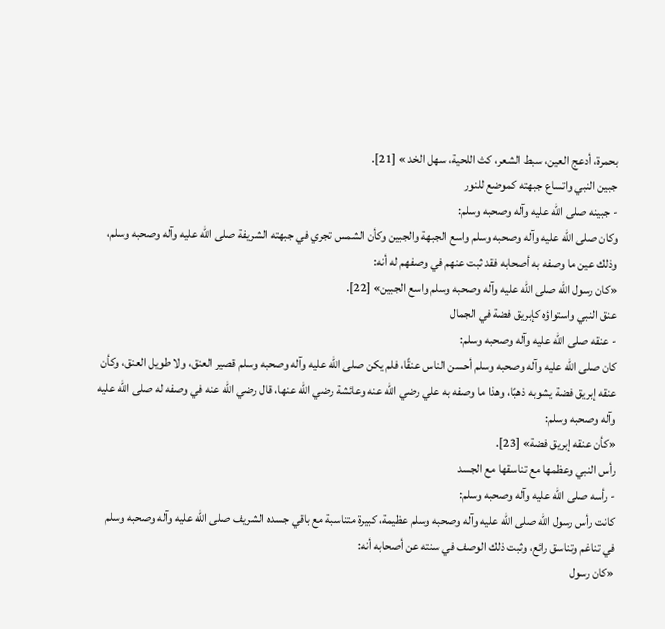بحمرة، أدعج العين، سبط الشعر، كث اللحية، سهل الخد » [21].
جبين النبي واتساع جبهته كموضع للنور
- جبينه صلى الله عليه وآله وصحبه وسلم:
وكان صلى الله عليه وآله وصحبه وسلم واسع الجبهة والجبين وكأن الشمس تجري في جبهته الشريفة صلى الله عليه وآله وصحبه وسلم، وذلك عين ما وصفه به أصحابه فقد ثبت عنهم في وصفهم له أنه:
«كان رسول الله صلى الله عليه وآله وصحبه وسلم واسع الجبين» [22].
عنق النبي واستواؤه كإبريق فضة في الجمال
- عنقه صلى الله عليه وآله وصحبه وسلم:
كان صلى الله عليه وآله وصحبه وسلم أحسن الناس عنقًا، فلم يكن صلى الله عليه وآله وصحبه وسلم قصير العنق، ولا طويل العنق، وكأن عنقه إبريق فضة يشوبه ذهبًا، وهذا ما وصفه به علي رضي الله عنه وعائشة رضي الله عنها، قال رضي الله عنه في وصفه له صلى الله عليه وآله وصحبه وسلم:
«كأن عنقه إبريق فضة» [23].
رأس النبي وعظمها مع تناسقها مع الجسد
- رأسه صلى الله عليه وآله وصحبه وسلم:
كانت رأس رسول الله صلى الله عليه وآله وصحبه وسلم عظيمة، كبيرة متناسبة مع باقي جسده الشريف صلى الله عليه وآله وصحبه وسلم في تناغم وتناسق رائع، وثبت ذلك الوصف في سنته عن أصحابه أنه:
«كان رسول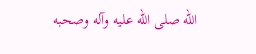الله صلى الله عليه وآله وصحبه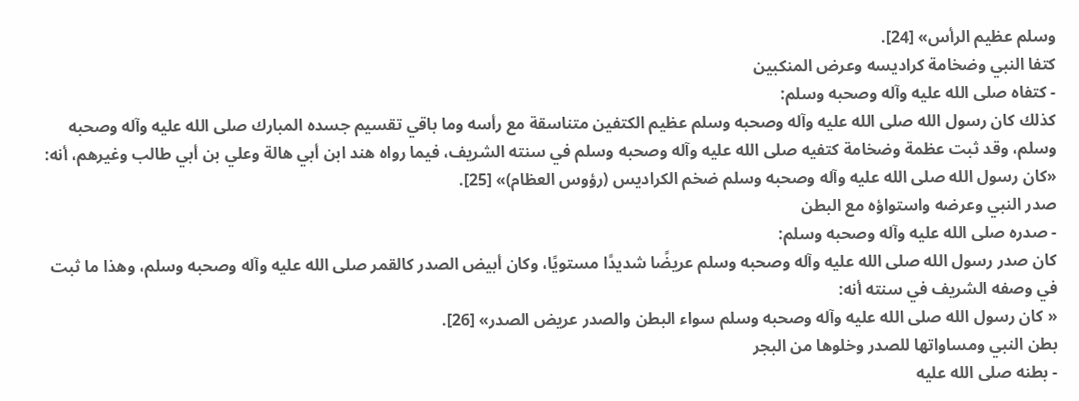وسلم عظيم الرأس» [24].
كتفا النبي وضخامة كراديسه وعرض المنكبين
- كتفاه صلى الله عليه وآله وصحبه وسلم:
كذلك كان رسول الله صلى الله عليه وآله وصحبه وسلم عظيم الكتفين متناسقة مع رأسه وما باقي تقسيم جسده المبارك صلى الله عليه وآله وصحبه وسلم، وقد ثبت عظمة وضخامة كتفيه صلى الله عليه وآله وصحبه وسلم في سنته الشريف، فيما رواه هند ابن أبي هالة وعلي بن أبي طالب وغيرهم، أنه:
«كان رسول الله صلى الله عليه وآله وصحبه وسلم ضخم الكراديس (رؤوس العظام)» [25].
صدر النبي وعرضه واستواؤه مع البطن
- صدره صلى الله عليه وآله وصحبه وسلم:
كان صدر رسول الله صلى الله عليه وآله وصحبه وسلم عريضًا شديدًا مستويًا، وكان أبيض الصدر كالقمر صلى الله عليه وآله وصحبه وسلم، وهذا ما ثبت في وصفه الشريف في سنته أنه:
« كان رسول الله صلى الله عليه وآله وصحبه وسلم سواء البطن والصدر عريض الصدر» [26].
بطن النبي ومساواتها للصدر وخلوها من البجر
- بطنه صلى الله عليه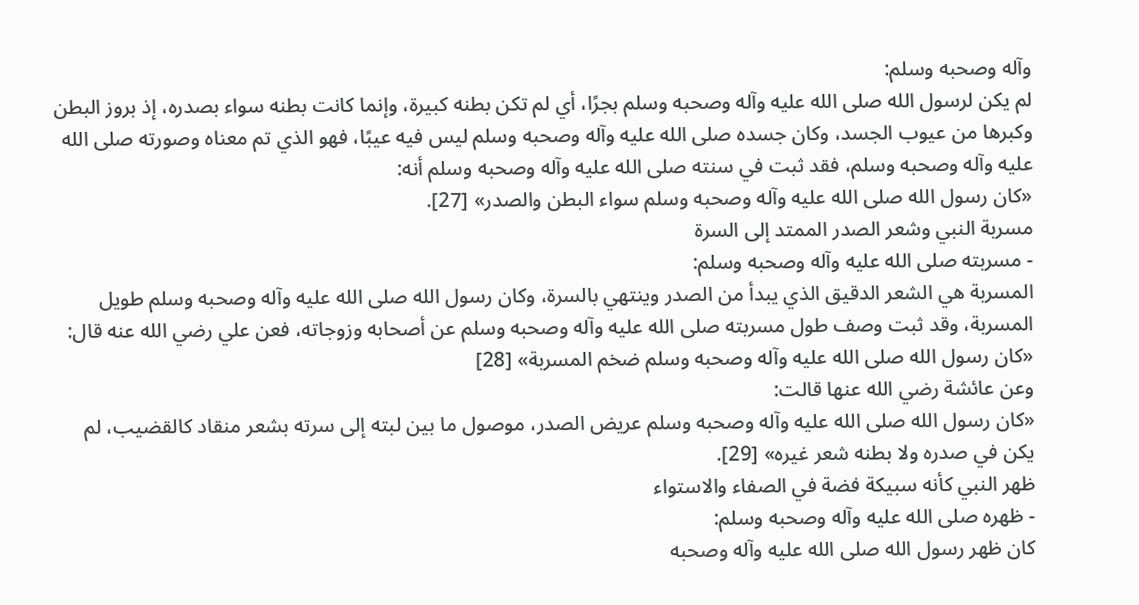وآله وصحبه وسلم:
لم يكن لرسول الله صلى الله عليه وآله وصحبه وسلم بجرًا، أي لم تكن بطنه كبيرة، وإنما كانت بطنه سواء بصدره، إذ بروز البطن وكبرها من عيوب الجسد، وكان جسده صلى الله عليه وآله وصحبه وسلم ليس فيه عيبًا، فهو الذي تم معناه وصورته صلى الله عليه وآله وصحبه وسلم، فقد ثبت في سنته صلى الله عليه وآله وصحبه وسلم أنه:
«كان رسول الله صلى الله عليه وآله وصحبه وسلم سواء البطن والصدر» [27].
مسربة النبي وشعر الصدر الممتد إلى السرة
- مسربته صلى الله عليه وآله وصحبه وسلم:
المسربة هي الشعر الدقيق الذي يبدأ من الصدر وينتهي بالسرة، وكان رسول الله صلى الله عليه وآله وصحبه وسلم طويل المسربة، وقد ثبت وصف طول مسربته صلى الله عليه وآله وصحبه وسلم عن أصحابه وزوجاته، فعن علي رضي الله عنه قال:
«كان رسول الله صلى الله عليه وآله وصحبه وسلم ضخم المسربة» [28]
وعن عائشة رضي الله عنها قالت:
«كان رسول الله صلى الله عليه وآله وصحبه وسلم عريض الصدر، موصول ما بين لبته إلى سرته بشعر منقاد كالقضيب، لم يكن في صدره ولا بطنه شعر غيره» [29].
ظهر النبي كأنه سبيكة فضة في الصفاء والاستواء
- ظهره صلى الله عليه وآله وصحبه وسلم:
كان ظهر رسول الله صلى الله عليه وآله وصحبه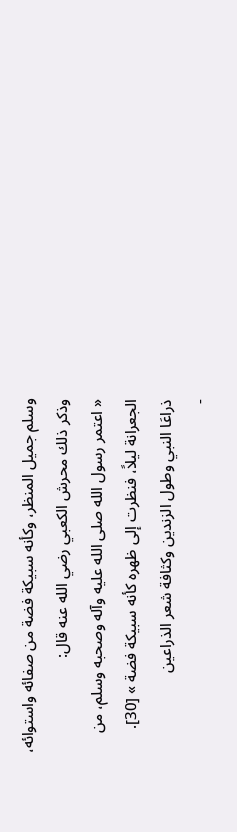وسلم جميل المنظر، وكأنه سبيكة فضة من صفائه واستوائه، وذكر ذلك محرش الكعبي رضي الله عنه قال:
« اعتمر رسول الله صلى الله عليه وآله وصحبه وسلم، من الجعرانة ليلاً، فنظرت إلى ظهره كأنه سبيكة فضة » [30].
ذراعَا النبي وطول الزندين وكثافة شعر الذراعين
-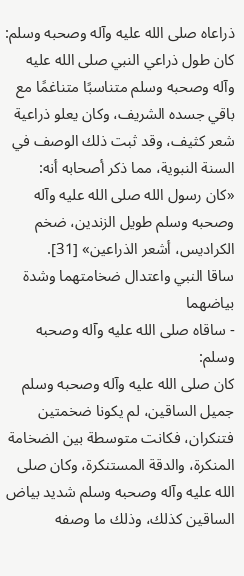ذراعاه صلى الله عليه وآله وصحبه وسلم:
كان طول ذراعي النبي صلى الله عليه وآله وصحبه وسلم متناسبًا متناغمًا مع باقي جسده الشريف، وكان يعلو ذراعية شعر كثيف، وقد ثبت ذلك الوصف في السنة النبوية، مما ذكر أصحابه أنه:
«كان رسول الله صلى الله عليه وآله وصحبه وسلم طويل الزندين، ضخم الكراديس، أشعر الذراعين» [31].
ساقا النبي واعتدال ضخامتهما وشدة بياضهما
- ساقاه صلى الله عليه وآله وصحبه وسلم:
كان صلى الله عليه وآله وصحبه وسلم جميل الساقين، لم يكونا ضخمتين فتنكران، فكانت متوسطة بين الضخامة المنكرة، والدقة المستنكرة، وكان صلى الله عليه وآله وصحبه وسلم شديد بياض الساقين كذلك، وذلك ما وصفه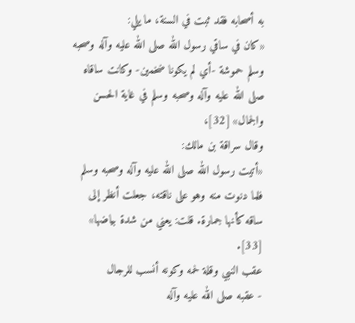به أصحابه فقد ثبت في السنة، ما يلي:
«كان في ساقي رسول الله صلى الله عليه وآله وصحبه وسلم حموشة -أي لم يكونا ضخمين- وكانت ساقاه صلى الله عليه وآله وصحبه وسلم في غاية الحسن والجمال» [32]،
وقال سراقة بن مالك:
«أتيت رسول الله صلى الله عليه وآله وصحبه وسلم فلما دنوت منه وهو على ناقته، جعلت أنظر إلى ساقه كأنها جمارة. قلت: يعني من شدة بياضها» [33].
عقب النبي وقلة لحمه وكونه أنسب للرجال
- عقبه صلى الله عليه وآله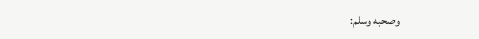وصحبه وسلم: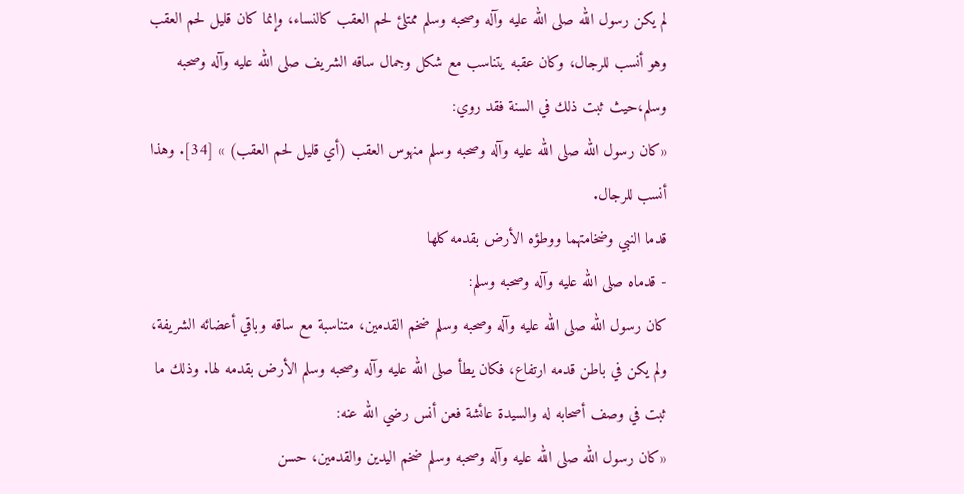لم يكن رسول الله صلى الله عليه وآله وصحبه وسلم ممتلئ لحم العقب كالنساء، وإنما كان قليل لحم العقب وهو أنسب للرجال، وكان عقبه يتناسب مع شكل وجمال ساقه الشريف صلى الله عليه وآله وصحبه وسلم،حيث ثبت ذلك في السنة فقد روي:
«كان رسول الله صلى الله عليه وآله وصحبه وسلم منهوس العقب (أي قليل لحم العقب) » [34]. وهذا أنسب للرجال.
قدما النبي وضخامتهما ووطؤه الأرض بقدمه كلها
- قدماه صلى الله عليه وآله وصحبه وسلم:
كان رسول الله صلى الله عليه وآله وصحبه وسلم ضخم القدمين، متناسبة مع ساقه وباقي أعضائه الشريفة، ولم يكن في باطن قدمه ارتفاع، فكان يطأ صلى الله عليه وآله وصحبه وسلم الأرض بقدمه لها. وذلك ما ثبت في وصف أصحابه له والسيدة عائشة فعن أنس رضي الله عنه:
«كان رسول الله صلى الله عليه وآله وصحبه وسلم ضخم اليدين والقدمين، حسن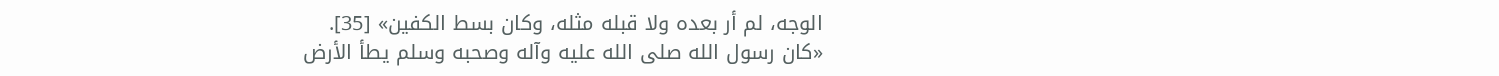الوجه، لم أر بعده ولا قبله مثله، وكان بسط الكفين» [35].
«كان رسول الله صلى الله عليه وآله وصحبه وسلم يطأ الأرض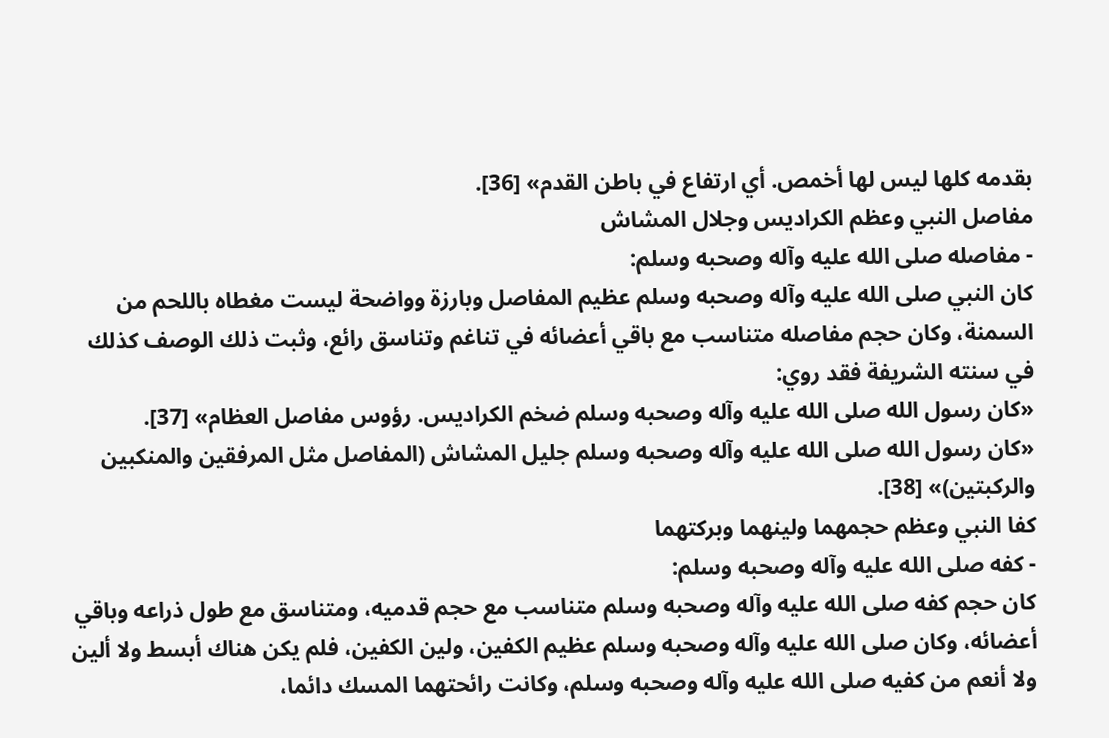بقدمه كلها ليس لها أخمص. أي ارتفاع في باطن القدم» [36].
مفاصل النبي وعظم الكراديس وجلال المشاش
- مفاصله صلى الله عليه وآله وصحبه وسلم:
كان النبي صلى الله عليه وآله وصحبه وسلم عظيم المفاصل وبارزة وواضحة ليست مغطاه باللحم من السمنة، وكان حجم مفاصله متناسب مع باقي أعضائه في تناغم وتناسق رائع، وثبت ذلك الوصف كذلك في سنته الشريفة فقد روي:
«كان رسول الله صلى الله عليه وآله وصحبه وسلم ضخم الكراديس. رؤوس مفاصل العظام» [37].
«كان رسول الله صلى الله عليه وآله وصحبه وسلم جليل المشاش (المفاصل مثل المرفقين والمنكبين والركبتين)» [38].
كفا النبي وعظم حجمهما ولينهما وبركتهما
- كفه صلى الله عليه وآله وصحبه وسلم:
كان حجم كفه صلى الله عليه وآله وصحبه وسلم متناسب مع حجم قدميه، ومتناسق مع طول ذراعه وباقي أعضائه، وكان صلى الله عليه وآله وصحبه وسلم عظيم الكفين، ولين الكفين، فلم يكن هناك أبسط ولا ألين ولا أنعم من كفيه صلى الله عليه وآله وصحبه وسلم، وكانت رائحتهما المسك دائما،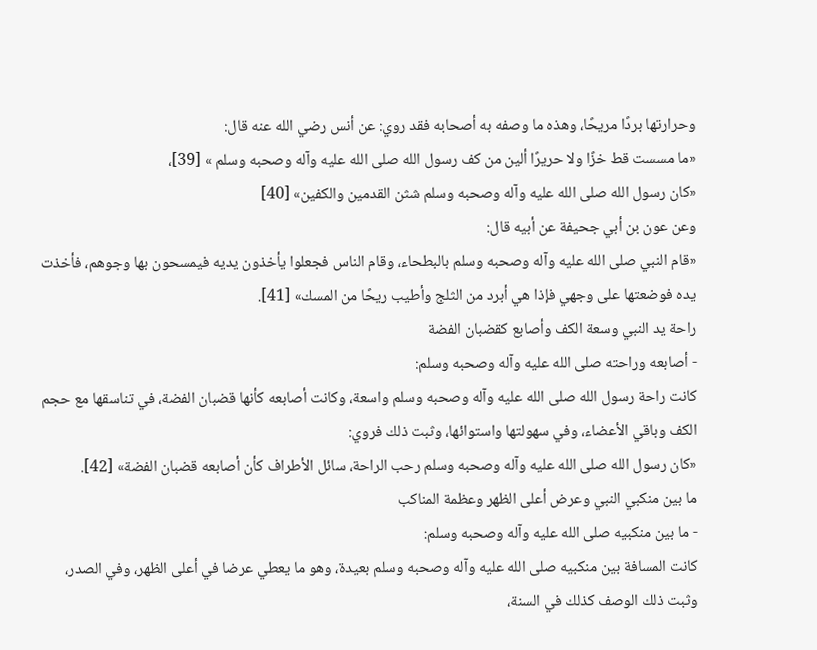وحرارتها بردًا مريحًا، وهذه ما وصفه به أصحابه فقد روي: عن أنس رضي الله عنه قال:
«ما مسست قط خزًا ولا حريرًا ألين من كف رسول الله صلى الله عليه وآله وصحبه وسلم » [39]،
«كان رسول الله صلى الله عليه وآله وصحبه وسلم شثن القدمين والكفين» [40]
وعن عون بن أبي جحيفة عن أبيه قال:
«قام النبي صلى الله عليه وآله وصحبه وسلم بالبطحاء، وقام الناس فجعلوا يأخذون يديه فيمسحون بها وجوهم، فأخذت يده فوضعتها على وجهي فإذا هي أبرد من الثلج وأطيب ريحًا من المسك» [41].
راحة يد النبي وسعة الكف وأصابع كقضبان الفضة
- أصابعه وراحته صلى الله عليه وآله وصحبه وسلم:
كانت راحة رسول الله صلى الله عليه وآله وصحبه وسلم واسعة، وكانت أصابعه كأنها قضبان الفضة، في تناسقها مع حجم الكف وباقي الأعضاء، وفي سهولتها واستوائها، وثبت ذلك فروي:
«كان رسول الله صلى الله عليه وآله وصحبه وسلم رحب الراحة، سائل الأطراف كأن أصابعه قضبان الفضة» [42].
ما بين منكبي النبي وعرض أعلى الظهر وعظمة المناكب
- ما بين منكبيه صلى الله عليه وآله وصحبه وسلم:
كانت المسافة بين منكبيه صلى الله عليه وآله وصحبه وسلم بعيدة، وهو ما يعطي عرضا في أعلى الظهر، وفي الصدر، وثبت ذلك الوصف كذلك في السنة،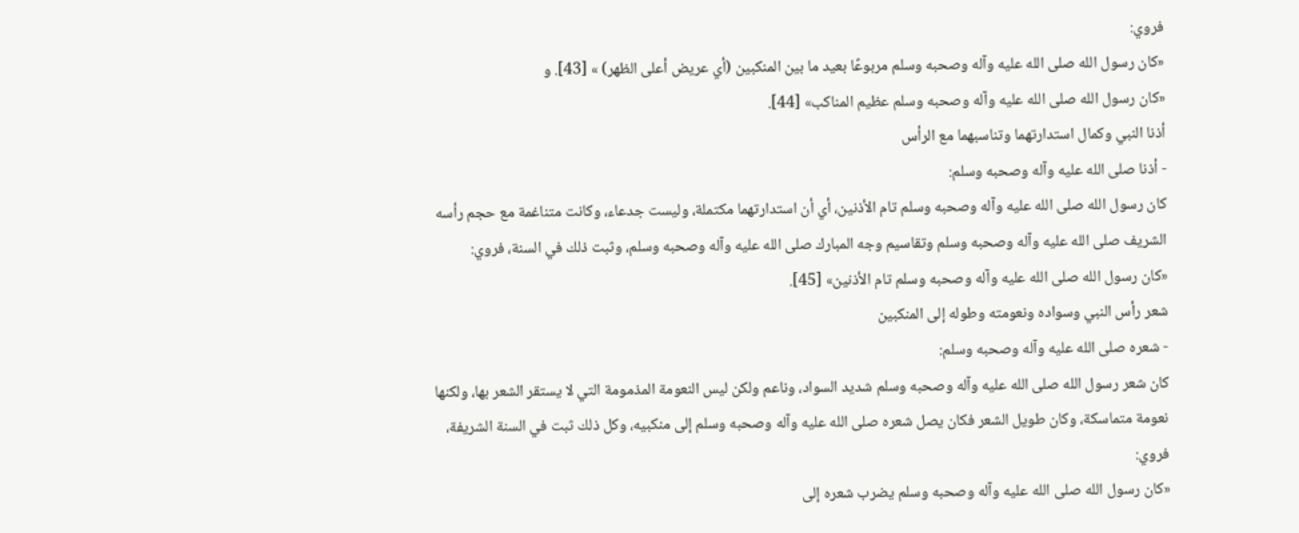فروي:
«كان رسول الله صلى الله عليه وآله وصحبه وسلم مربوعًا بعيد ما بين المنكبين (أي عريض أعلى الظهر) » [43]. و
«كان رسول الله صلى الله عليه وآله وصحبه وسلم عظيم المناكب» [44].
أذنا النبي وكمال استدارتهما وتناسبهما مع الرأس
- أذنا صلى الله عليه وآله وصحبه وسلم:
كان رسول الله صلى الله عليه وآله وصحبه وسلم تام الأذنين، أي أن استدارتهما مكتملة، وليست جدعاء، وكانت متناغمة مع حجم رأسه الشريف صلى الله عليه وآله وصحبه وسلم وتقاسيم وجه المبارك صلى الله عليه وآله وصحبه وسلم، وثبت ذلك في السنة، فروي:
«كان رسول الله صلى الله عليه وآله وصحبه وسلم تام الأذنين» [45].
شعر رأس النبي وسواده ونعومته وطوله إلى المنكبين
- شعره صلى الله عليه وآله وصحبه وسلم:
كان شعر رسول الله صلى الله عليه وآله وصحبه وسلم شديد السواد، وناعم ولكن ليس النعومة المذمومة التي لا يستقر الشعر بها، ولكنها نعومة متماسكة، وكان طويل الشعر فكان يصل شعره صلى الله عليه وآله وصحبه وسلم إلى منكبيه، وكل ذلك ثبت في السنة الشريفة، فروي:
«كان رسول الله صلى الله عليه وآله وصحبه وسلم يضرب شعره إلى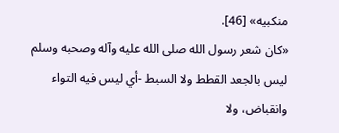منكبيه» [46].
«كان شعر رسول الله صلى الله عليه وآله وصحبه وسلم ليس بالجعد القطط ولا السبط -أي ليس فيه التواء وانقباض، ولا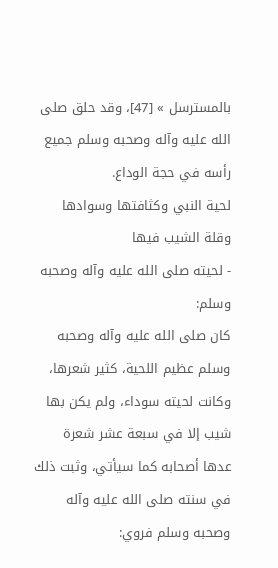بالمسترسل » [47]، وقد حلق صلى الله عليه وآله وصحبه وسلم جميع رأسه في حجة الوداع.
لحية النبي وكثافتها وسوادها وقلة الشيب فيها
- لحيته صلى الله عليه وآله وصحبه وسلم:
كان صلى الله عليه وآله وصحبه وسلم عظيم اللحية، كثير شعرها، وكانت لحيته سوداء، ولم يكن بها شيب إلا في سبعة عشر شعرة عدها أصحابه كما سيأتي، وثبت ذلك في سنته صلى الله عليه وآله وصحبه وسلم فروي: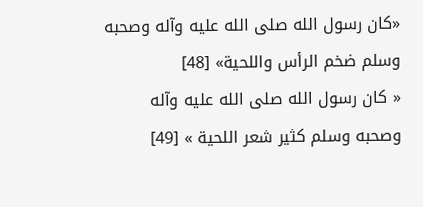«كان رسول الله صلى الله عليه وآله وصحبه وسلم ضخم الرأس واللحية» [48]
« كان رسول الله صلى الله عليه وآله وصحبه وسلم كثير شعر اللحية » [49]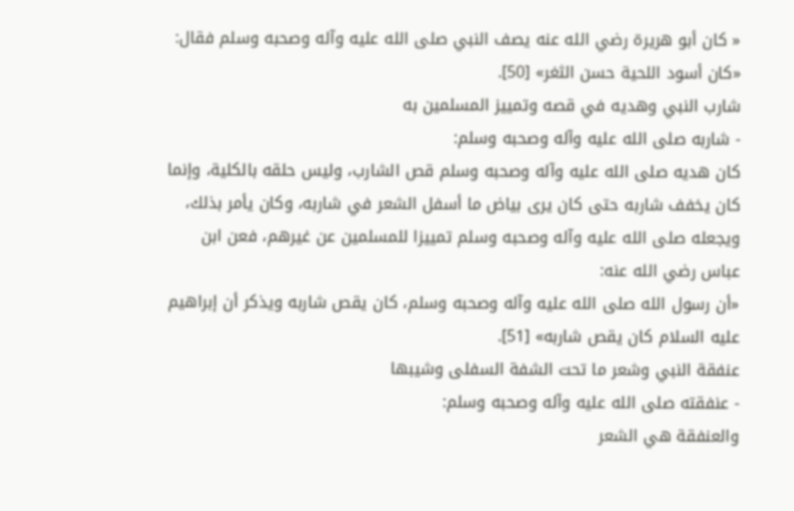« كان أبو هريرة رضي الله عنه يصف النبي صلى الله عليه وآله وصحبه وسلم فقال: «كان أسود اللحية حسن الثغر» [50].
شارب النبي وهديه في قصه وتمييز المسلمين به
- شاربه صلى الله عليه وآله وصحبه وسلم:
كان هديه صلى الله عليه وآله وصحبه وسلم قص الشارب، وليس حلقه بالكلية، وإنما كان يخفف شاربه حتى كان يرى بياض ما أسفل الشعر في شاربه، وكان يأمر بذلك، ويجعله صلى الله عليه وآله وصحبه وسلم تمييزا للمسلمين عن غيرهم، فعن ابن عباس رضي الله عنه:
«أن رسول الله صلى الله عليه وآله وصحبه وسلم، كان يقص شاربه ويذكر أن إبراهيم عليه السلام كان يقص شاربه» [51].
عنفقة النبي وشعر ما تحت الشفة السفلى وشيبها
- عنفقته صلى الله عليه وآله وصحبه وسلم:
والعنفقة هي الشعر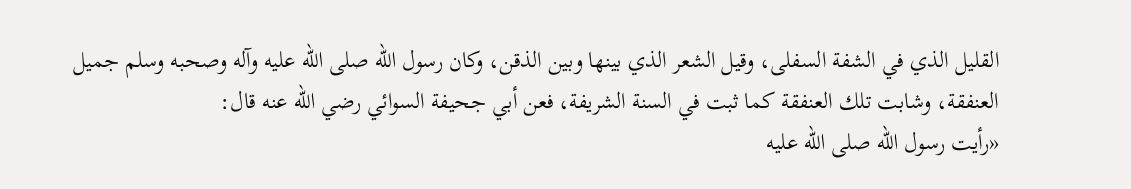القليل الذي في الشفة السفلى، وقيل الشعر الذي بينها وبين الذقن، وكان رسول الله صلى الله عليه وآله وصحبه وسلم جميل العنفقة، وشابت تلك العنفقة كما ثبت في السنة الشريفة، فعن أبي جحيفة السوائي رضي الله عنه قال:
«رأيت رسول الله صلى الله عليه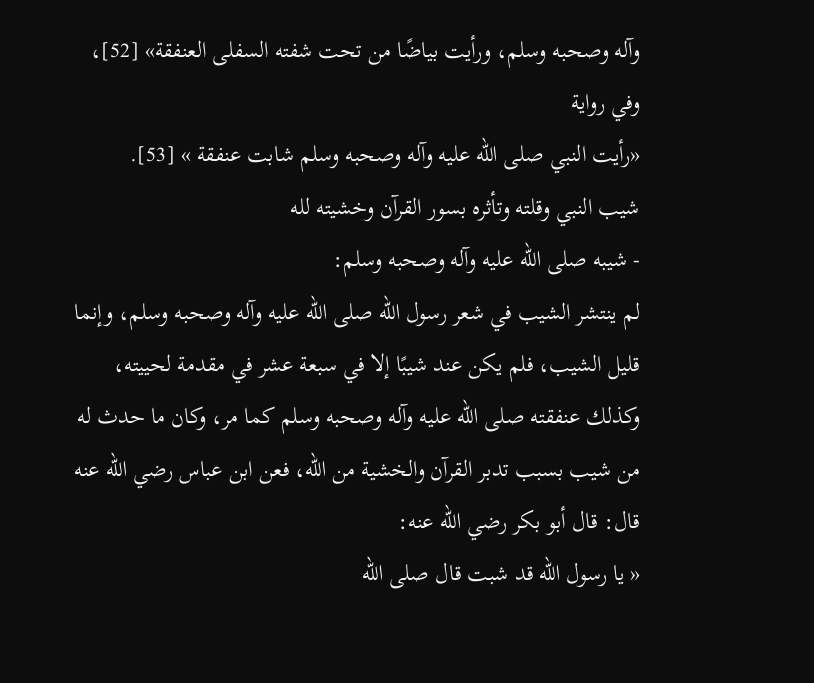وآله وصحبه وسلم، ورأيت بياضًا من تحت شفته السفلى العنفقة» [52]،
وفي رواية
«رأيت النبي صلى الله عليه وآله وصحبه وسلم شابت عنفقة » [53].
شيب النبي وقلته وتأثره بسور القرآن وخشيته لله
- شيبه صلى الله عليه وآله وصحبه وسلم:
لم ينتشر الشيب في شعر رسول الله صلى الله عليه وآله وصحبه وسلم، وإنما قليل الشيب، فلم يكن عند شيبًا إلا في سبعة عشر في مقدمة لحييته، وكذلك عنفقته صلى الله عليه وآله وصحبه وسلم كما مر، وكان ما حدث له من شيب بسبب تدبر القرآن والخشية من الله، فعن ابن عباس رضي الله عنه قال: قال أبو بكر رضي الله عنه:
« يا رسول الله قد شبت قال صلى الله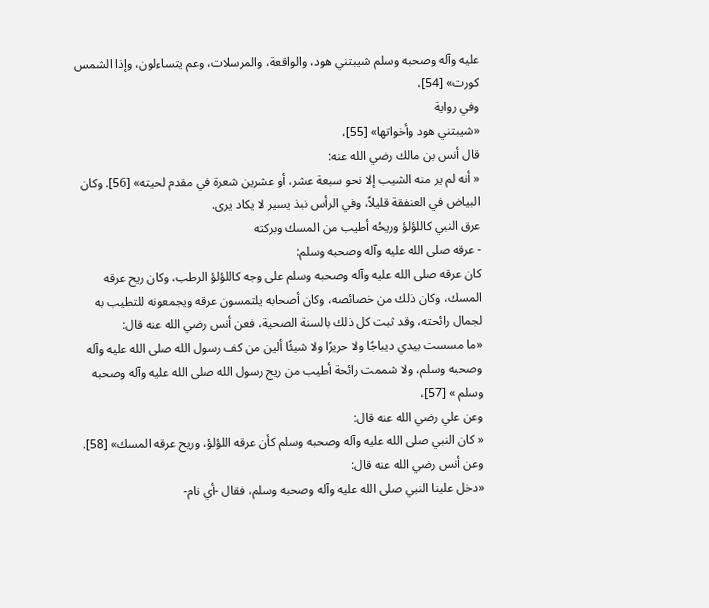عليه وآله وصحبه وسلم شيبتني هود، والواقعة، والمرسلات، وعم يتساءلون، وإذا الشمس كورت» [54]،
وفي رواية
«شيبتني هود وأخواتها» [55]،
قال أنس بن مالك رضي الله عنه:
« أنه لم ير منه الشيب إلا نحو سبعة عشر، أو عشرين شعرة في مقدم لحيته» [56]. وكان البياض في العنفقة قليلاً، وفي الرأس نبذ يسير لا يكاد يرى.
عرق النبي كاللؤلؤ وريحُه أطيب من المسك وبركته
- عرقه صلى الله عليه وآله وصحبه وسلم:
كان عرقه صلى الله عليه وآله وصحبه وسلم على وجه كاللؤلؤ الرطب، وكان ريح عرقه المسك، وكان ذلك من خصائصه، وكان أصحابه يلتمسون عرقه ويجمعونه للتطيب به لجمال رائحته، وقد ثبت كل ذلك بالسنة الصحية، فعن أنس رضي الله عنه قال:
«ما مسست بيدي ديباجًا ولا حريرًا ولا شيئًا ألين من كف رسول الله صلى الله عليه وآله وصحبه وسلم، ولا شممت رائحة أطيب من ريح رسول الله صلى الله عليه وآله وصحبه وسلم » [57]،
وعن علي رضي الله عنه قال:
« كان النبي صلى الله عليه وآله وصحبه وسلم كأن عرقه اللؤلؤ، وريح عرقه المسك» [58].
وعن أنس رضي الله عنه قال:
«دخل علينا النبي صلى الله عليه وآله وصحبه وسلم، فقال -أي نام-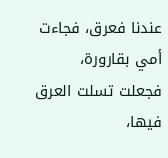عندنا فعرق، فجاءت أمي بقارورة، فجعلت تسلت العرق فيها،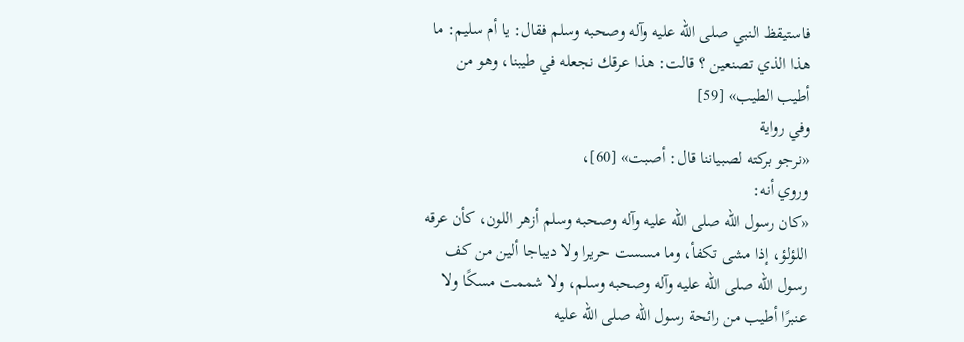فاستيقظ النبي صلى الله عليه وآله وصحبه وسلم فقال: يا أم سليم: ما هذا الذي تصنعين ؟ قالت: هذا عرقك نجعله في طيبنا، وهو من أطيب الطيب» [59]
وفي رواية
«نرجو بركته لصبياننا قال: أصبت» [60]،
وروي أنه:
«كان رسول الله صلى الله عليه وآله وصحبه وسلم أزهر اللون، كأن عرقه اللؤلؤ، إذا مشى تكفأ، وما مسست حريرا ولا ديباجا ألين من كف رسول الله صلى الله عليه وآله وصحبه وسلم، ولا شممت مسكًا ولا عنبرًا أطيب من رائحة رسول الله صلى الله عليه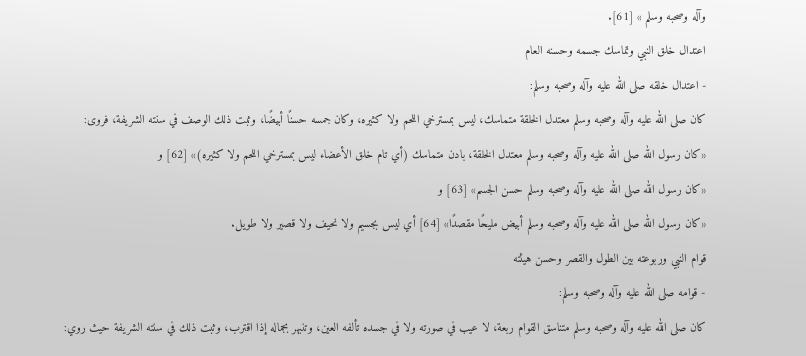وآله وصحبه وسلم » [61].
اعتدال خلق النبي وتماسك جسمه وحسنه العام
- اعتدال خلقه صلى الله عليه وآله وصحبه وسلم:
كان صلى الله عليه وآله وصحبه وسلم معتدل الخلقة متماسك، ليس بمسترخي اللحم ولا كثيره، وكان جمسه حسنًا أبيضًا، وثبت ذلك الوصف في سنته الشريفة، فروى:
«كان رسول الله صلى الله عليه وآله وصحبه وسلم معتدل الخلقة، بادن متماسك (أي تام خلق الأعضاء ليس بمسترخي اللحم ولا كثيره)» [62] و
«كان رسول الله صلى الله عليه وآله وصحبه وسلم حسن الجسم» [63] و
«كان رسول الله صلى الله عليه وآله وصحبه وسلم أبيض مليحًا مقصدًا» [64] أي ليس بجسيم ولا نحيف ولا قصير ولا طويل.
قوام النبي وربوعته بين الطول والقصر وحسن هيئته
- قوامه صلى الله عليه وآله وصحبه وسلم:
كان صلى الله عليه وآله وصحبه وسلم متناسق القوام ربعة، لا عيب في صورته ولا في جسده تألفه العين، وتنبهر بجماله إذا اقترب، وثبت ذلك في سنته الشريفة حيث روي: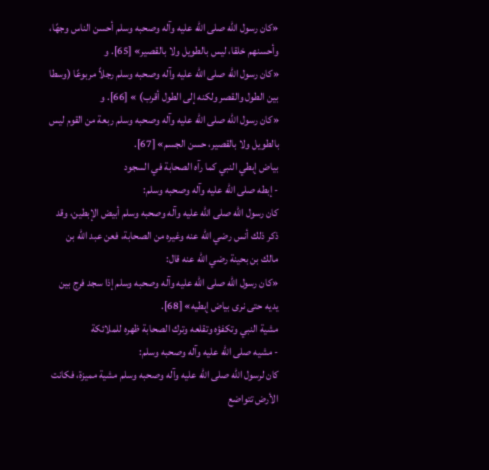«كان رسول الله صلى الله عليه وآله وصحبه وسلم أحسن الناس وجهًا، وأحسنهم خلقا، ليس بالطويل ولا بالقصير» [65]. و
«كان رسول الله صلى الله عليه وآله وصحبه وسلم رجلاً مربوعًا (وسطا بين الطول والقصر ولكنه إلى الطول أقرب) » [66]. و
«كان رسول الله صلى الله عليه وآله وصحبه وسلم ربعة من القوم ليس بالطويل ولا بالقصير، حسن الجسم» [67].
بياض إبطي النبي كما رآه الصحابة في السجود
- إبطه صلى الله عليه وآله وصحبه وسلم:
كان رسول الله صلى الله عليه وآله وصحبه وسلم أبيض الإبطين، وقد ذكر ذلك أنس رضي الله عنه وغيره من الصحابة، فعن عبد الله بن مالك بن بحينة رضي الله عنه قال:
«كان رسول الله صلى الله عليه وآله وصحبه وسلم إذا سجد فرج بين يديه حتى نرى بياض إبطيه» [68].
مشية النبي وتكفؤه وتقلعه وترك الصحابة ظهره للملائكة
- مشيه صلى الله عليه وآله وصحبه وسلم:
كان لرسول الله صلى الله عليه وآله وصحبه وسلم مشية مميزة، فكانت الأرض تتواضع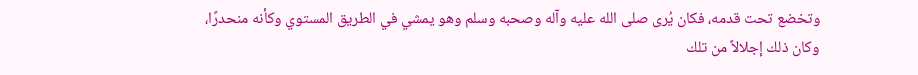وتخضع تحت قدمه، فكان يُرى صلى الله عليه وآله وصحبه وسلم وهو يمشي في الطريق المستوي وكأنه منحدرًا، وكان ذلك إجلالاً من تلك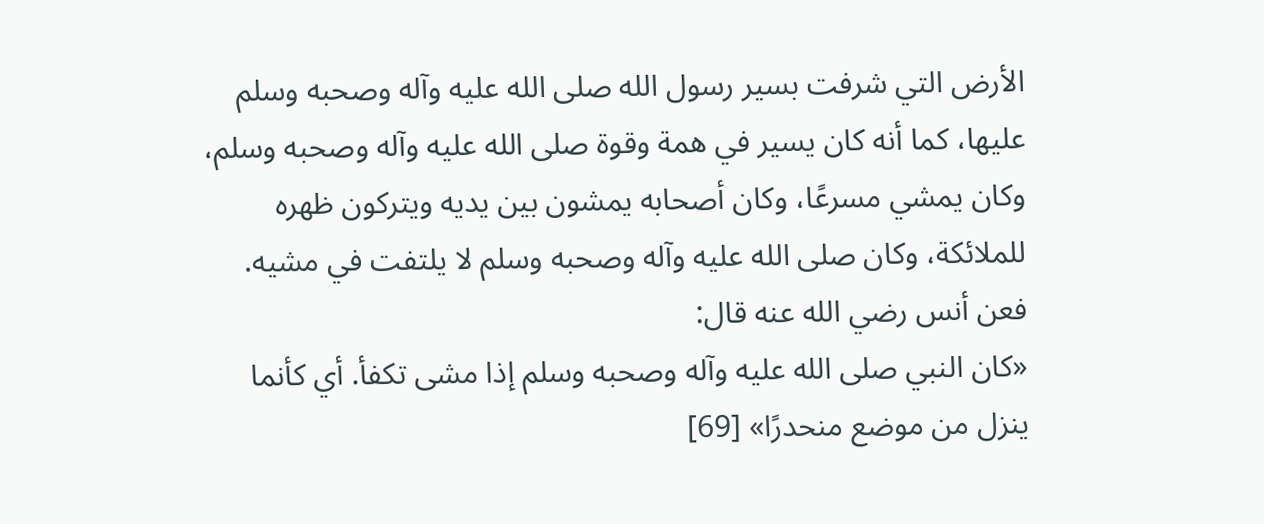الأرض التي شرفت بسير رسول الله صلى الله عليه وآله وصحبه وسلم عليها، كما أنه كان يسير في همة وقوة صلى الله عليه وآله وصحبه وسلم، وكان يمشي مسرعًا، وكان أصحابه يمشون بين يديه ويتركون ظهره للملائكة، وكان صلى الله عليه وآله وصحبه وسلم لا يلتفت في مشيه.
فعن أنس رضي الله عنه قال:
«كان النبي صلى الله عليه وآله وصحبه وسلم إذا مشى تكفأ. أي كأنما ينزل من موضع منحدرًا» [69]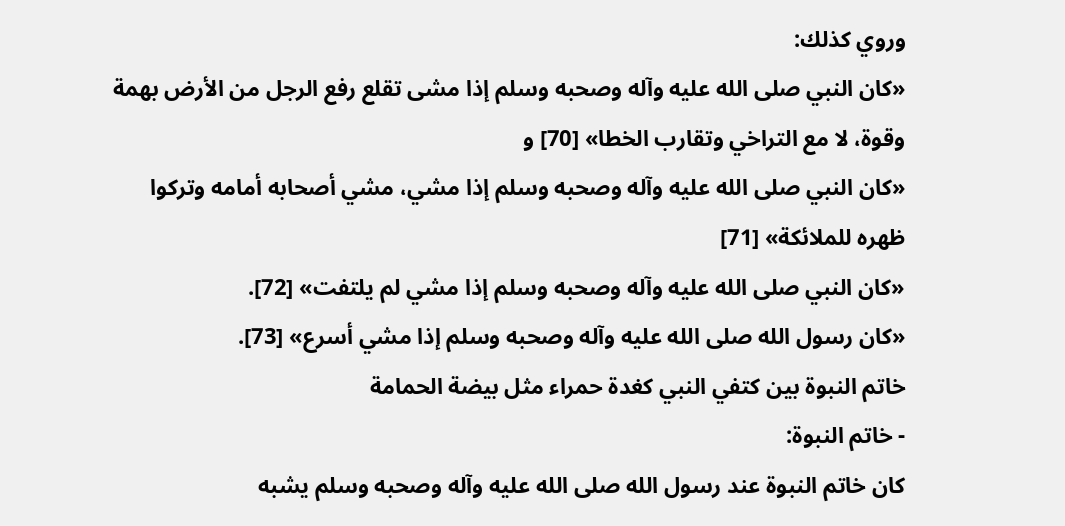وروي كذلك:
«كان النبي صلى الله عليه وآله وصحبه وسلم إذا مشى تقلع رفع الرجل من الأرض بهمة وقوة، لا مع التراخي وتقارب الخطا» [70] و
«كان النبي صلى الله عليه وآله وصحبه وسلم إذا مشي، مشي أصحابه أمامه وتركوا ظهره للملائكة» [71]
«كان النبي صلى الله عليه وآله وصحبه وسلم إذا مشي لم يلتفت» [72].
«كان رسول الله صلى الله عليه وآله وصحبه وسلم إذا مشي أسرع» [73].
خاتم النبوة بين كتفي النبي كغدة حمراء مثل بيضة الحمامة
- خاتم النبوة:
كان خاتم النبوة عند رسول الله صلى الله عليه وآله وصحبه وسلم يشبه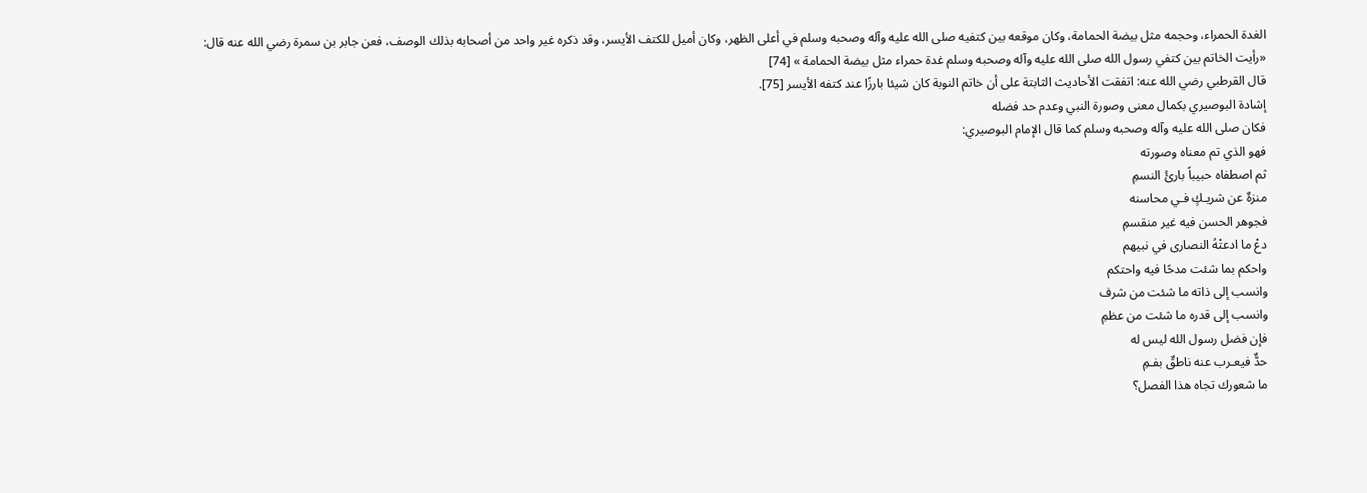الغدة الحمراء، وحجمه مثل بيضة الحمامة، وكان موقعه بين كتفيه صلى الله عليه وآله وصحبه وسلم في أعلى الظهر، وكان أميل للكتف الأيسر، وقد ذكره غير واحد من أصحابه بذلك الوصف، فعن جابر بن سمرة رضي الله عنه قال:
«رأيت الخاتم بين كتفي رسول الله صلى الله عليه وآله وصحبه وسلم غدة حمراء مثل بيضة الحمامة » [74]
قال القرطبي رضي الله عنه: اتفقت الأحاديث الثابتة على أن خاتم النوبة كان شيئا بارزًا عند كتفه الأيسر [75].
إشادة البوصيري بكمال معنى وصورة النبي وعدم حد فضله
فكان صلى الله عليه وآله وصحبه وسلم كما قال الإمام البوصيري:
فهو الذي تم معناه وصورته
ثم اصطفاه حبيباً بارئُ النسمِ
منزهٌ عن شريـكٍ فـي محاسنه
فجوهر الحسن فيه غير منقسمِ
دعْ ما ادعتْهُ النصارى في نبيهم
واحكم بما شئت مدحًا فيه واحتكم
وانسب إلى ذاته ما شئت من شرف
وانسب إلى قدره ما شئت من عظمِ
فإن فضل رسول الله ليس له
حدٌّ فيعـرب عنه ناطقٌ بفـمِ
ما شعورك تجاه هذا الفصل؟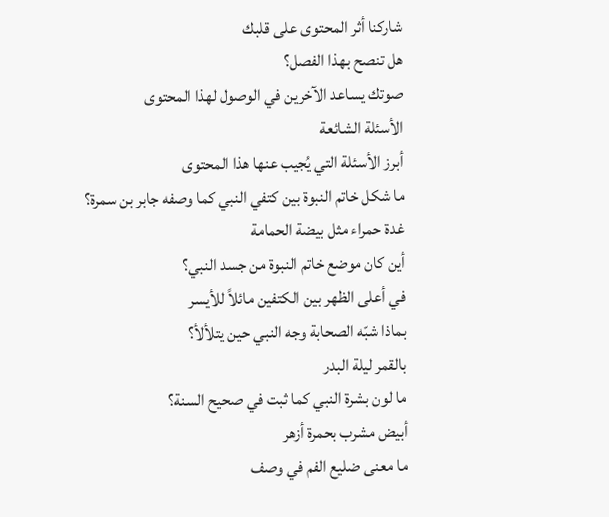شاركنا أثر المحتوى على قلبك
هل تنصح بهذا الفصل؟
صوتك يساعد الآخرين في الوصول لهذا المحتوى
الأسئلة الشائعة
أبرز الأسئلة التي يُجيب عنها هذا المحتوى
ما شكل خاتم النبوة بين كتفي النبي كما وصفه جابر بن سمرة؟
غدة حمراء مثل بيضة الحمامة
أين كان موضع خاتم النبوة من جسد النبي؟
في أعلى الظهر بين الكتفين مائلاً للأيسر
بماذا شبّه الصحابة وجه النبي حين يتلألأ؟
بالقمر ليلة البدر
ما لون بشرة النبي كما ثبت في صحيح السنة؟
أبيض مشرب بحمرة أزهر
ما معنى ضليع الفم في وصف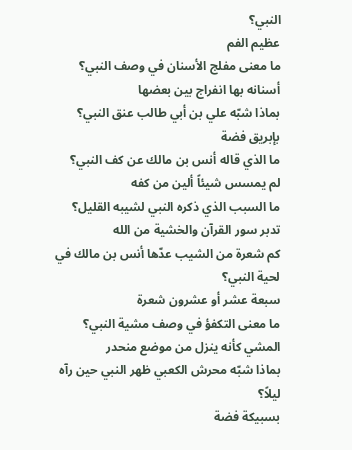النبي؟
عظيم الفم
ما معنى مفلج الأسنان في وصف النبي؟
أسنانه بها انفراج بين بعضها
بماذا شبّه علي بن أبي طالب عنق النبي؟
بإبريق فضة
ما الذي قاله أنس بن مالك عن كف النبي؟
لم يمسس شيئاً ألين من كفه
ما السبب الذي ذكره النبي لشيبه القليل؟
تدبر سور القرآن والخشية من الله
كم شعرة من الشيب عدّها أنس بن مالك في لحية النبي؟
سبعة عشر أو عشرون شعرة
ما معنى التكفؤ في وصف مشية النبي؟
المشي كأنه ينزل من موضع منحدر
بماذا شبّه محرش الكعبي ظهر النبي حين رآه ليلاً؟
بسبيكة فضة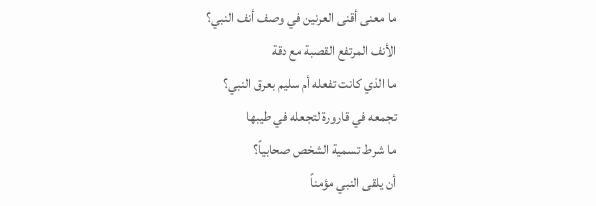ما معنى أقنى العرنين في وصف أنف النبي؟
الأنف المرتفع القصبة مع دقة
ما الذي كانت تفعله أم سليم بعرق النبي؟
تجمعه في قارورة لتجعله في طيبها
ما شرط تسمية الشخص صحابياً؟
أن يلقى النبي مؤمناً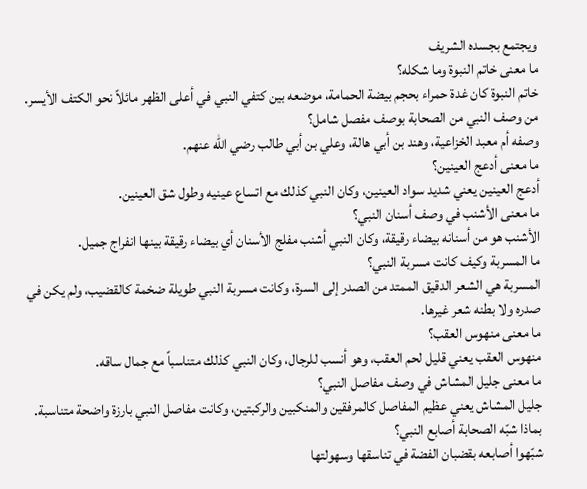ويجتمع بجسده الشريف
ما معنى خاتم النبوة وما شكله؟
خاتم النبوة كان غدة حمراء بحجم بيضة الحمامة، موضعه بين كتفي النبي في أعلى الظهر مائلاً نحو الكتف الأيسر.
من وصف النبي من الصحابة بوصف مفصل شامل؟
وصفه أم معبد الخزاعية، وهند بن أبي هالة، وعلي بن أبي طالب رضي الله عنهم.
ما معنى أدعج العينين؟
أدعج العينين يعني شديد سواد العينين، وكان النبي كذلك مع اتساع عينيه وطول شق العينين.
ما معنى الأشنب في وصف أسنان النبي؟
الأشنب هو من أسنانه بيضاء رقيقة، وكان النبي أشنب مفلج الأسنان أي بيضاء رقيقة بينها انفراج جميل.
ما المسربة وكيف كانت مسربة النبي؟
المسربة هي الشعر الدقيق الممتد من الصدر إلى السرة، وكانت مسربة النبي طويلة ضخمة كالقضيب، ولم يكن في صدره ولا بطنه شعر غيرها.
ما معنى منهوس العقب؟
منهوس العقب يعني قليل لحم العقب، وهو أنسب للرجال، وكان النبي كذلك متناسباً مع جمال ساقه.
ما معنى جليل المشاش في وصف مفاصل النبي؟
جليل المشاش يعني عظيم المفاصل كالمرفقين والمنكبين والركبتين، وكانت مفاصل النبي بارزة واضحة متناسبة.
بماذا شبّه الصحابة أصابع النبي؟
شبّهوا أصابعه بقضبان الفضة في تناسقها وسهولتها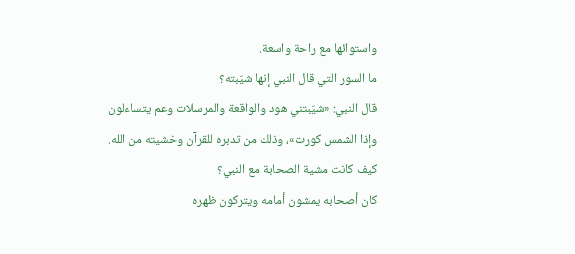واستوائها مع راحة واسعة.
ما السور التي قال النبي إنها شيّبته؟
قال النبي: «شيّبتني هود والواقعة والمرسلات وعم يتساءلون وإذا الشمس كورت»، وذلك من تدبره للقرآن وخشيته من الله.
كيف كانت مشية الصحابة مع النبي؟
كان أصحابه يمشون أمامه ويتركون ظهره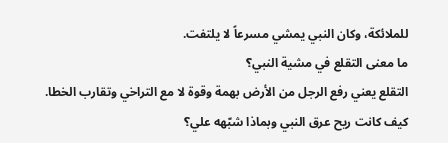للملائكة، وكان النبي يمشي مسرعاً لا يلتفت.
ما معنى التقلع في مشية النبي؟
التقلع يعني رفع الرجل من الأرض بهمة وقوة لا مع التراخي وتقارب الخطا.
كيف كانت ريح عرق النبي وبماذا شبّهه علي؟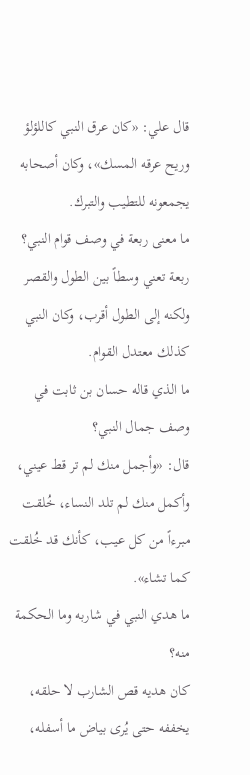قال علي: «كان عرق النبي كاللؤلؤ وريح عرقه المسك»، وكان أصحابه يجمعونه للتطيب والتبرك.
ما معنى ربعة في وصف قوام النبي؟
ربعة تعني وسطاً بين الطول والقصر ولكنه إلى الطول أقرب، وكان النبي كذلك معتدل القوام.
ما الذي قاله حسان بن ثابت في وصف جمال النبي؟
قال: «وأجمل منك لم تر قط عيني، وأكمل منك لم تلد النساء، خُلقت مبرءاً من كل عيب، كأنك قد خُلقت كما تشاء».
ما هدي النبي في شاربه وما الحكمة منه؟
كان هديه قص الشارب لا حلقه، يخففه حتى يُرى بياض ما أسفله،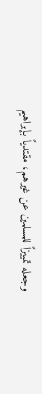وجعله تمييزاً للمسلمين عن غيرهم، مقتدياً بإبراهيم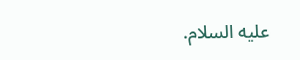عليه السلام.